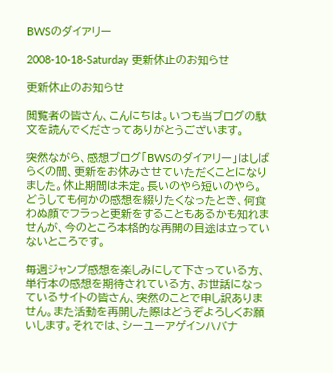BWSのダイアリー

2008-10-18-Saturday 更新休止のお知らせ

更新休止のお知らせ

閲覧者の皆さん、こんにちは。いつも当ブログの駄文を読んでくださってありがとうございます。

突然ながら、感想ブログ「BWSのダイアリー」はしばらくの間、更新をお休みさせていただくことになりました。休止期間は未定。長いのやら短いのやら。どうしても何かの感想を綴りたくなったとき、何食わぬ顔でフラっと更新をすることもあるかも知れませんが、今のところ本格的な再開の目途は立っていないところです。

毎週ジャンプ感想を楽しみにして下さっている方、単行本の感想を期待されている方、お世話になっているサイトの皆さん、突然のことで申し訳ありません。また活動を再開した際はどうぞよろしくお願いします。それでは、シーユーアゲインハバナ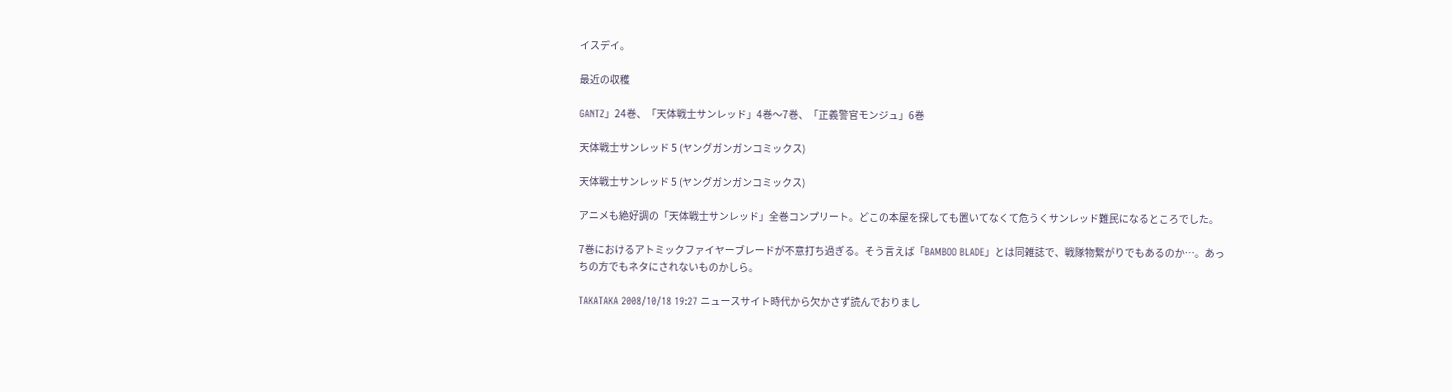イスデイ。

最近の収穫

GANTZ」24巻、「天体戦士サンレッド」4巻〜7巻、「正義警官モンジュ」6巻

天体戦士サンレッド 5 (ヤングガンガンコミックス)

天体戦士サンレッド 5 (ヤングガンガンコミックス)

アニメも絶好調の「天体戦士サンレッド」全巻コンプリート。どこの本屋を探しても置いてなくて危うくサンレッド難民になるところでした。

7巻におけるアトミックファイヤーブレードが不意打ち過ぎる。そう言えば「BAMBOO BLADE」とは同雑誌で、戦隊物繋がりでもあるのか…。あっちの方でもネタにされないものかしら。

TAKATAKA 2008/10/18 19:27 ニュースサイト時代から欠かさず読んでおりまし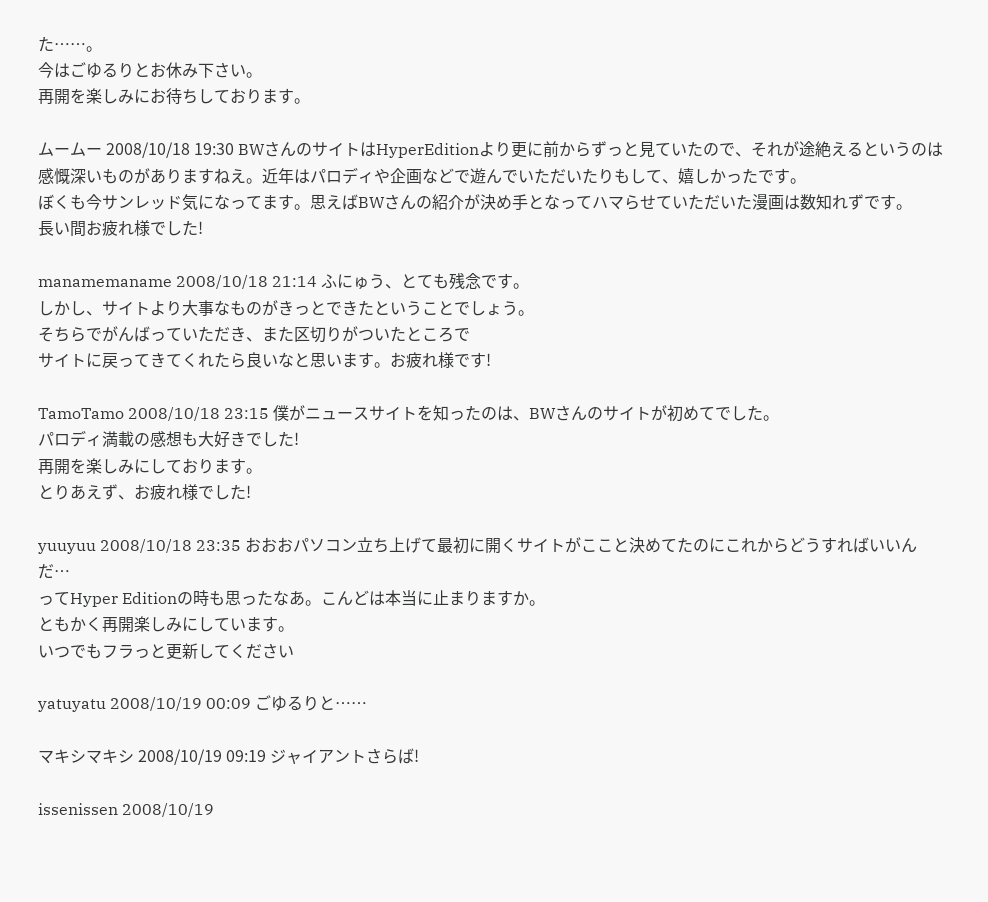た……。
今はごゆるりとお休み下さい。
再開を楽しみにお待ちしております。

ムームー 2008/10/18 19:30 BWさんのサイトはHyperEditionより更に前からずっと見ていたので、それが途絶えるというのは感慨深いものがありますねえ。近年はパロディや企画などで遊んでいただいたりもして、嬉しかったです。
ぼくも今サンレッド気になってます。思えばBWさんの紹介が決め手となってハマらせていただいた漫画は数知れずです。
長い間お疲れ様でした!

manamemaname 2008/10/18 21:14 ふにゅう、とても残念です。
しかし、サイトより大事なものがきっとできたということでしょう。
そちらでがんばっていただき、また区切りがついたところで
サイトに戻ってきてくれたら良いなと思います。お疲れ様です!

TamoTamo 2008/10/18 23:15 僕がニュースサイトを知ったのは、BWさんのサイトが初めてでした。
パロディ満載の感想も大好きでした!
再開を楽しみにしております。
とりあえず、お疲れ様でした!

yuuyuu 2008/10/18 23:35 おおおパソコン立ち上げて最初に開くサイトがここと決めてたのにこれからどうすればいいんだ…
ってHyper Editionの時も思ったなあ。こんどは本当に止まりますか。
ともかく再開楽しみにしています。
いつでもフラっと更新してください

yatuyatu 2008/10/19 00:09 ごゆるりと……

マキシマキシ 2008/10/19 09:19 ジャイアントさらば!

issenissen 2008/10/19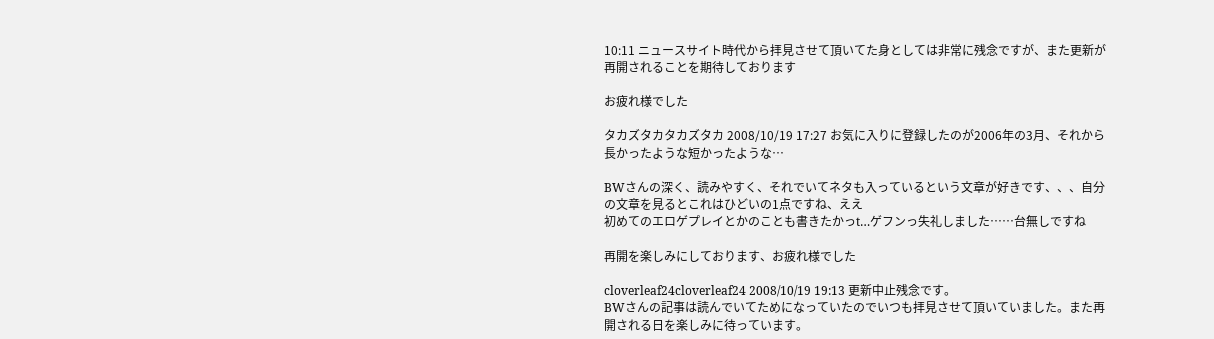10:11 ニュースサイト時代から拝見させて頂いてた身としては非常に残念ですが、また更新が再開されることを期待しております

お疲れ様でした

タカズタカタカズタカ 2008/10/19 17:27 お気に入りに登録したのが2006年の3月、それから長かったような短かったような…

BWさんの深く、読みやすく、それでいてネタも入っているという文章が好きです、、、自分の文章を見るとこれはひどいの1点ですね、ええ
初めてのエロゲプレイとかのことも書きたかっt…ゲフンっ失礼しました……台無しですね

再開を楽しみにしております、お疲れ様でした

cloverleaf24cloverleaf24 2008/10/19 19:13 更新中止残念です。
BWさんの記事は読んでいてためになっていたのでいつも拝見させて頂いていました。また再開される日を楽しみに待っています。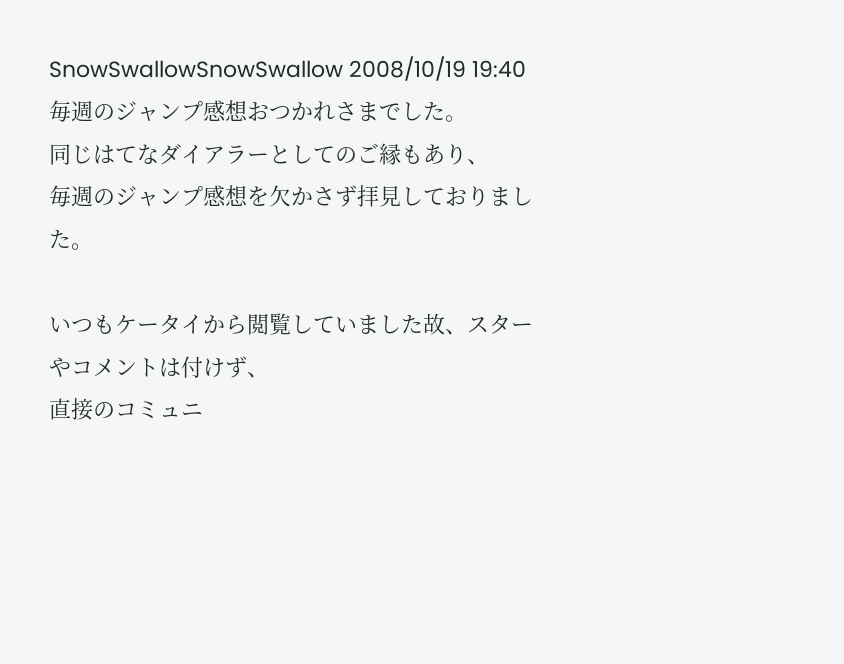SnowSwallowSnowSwallow 2008/10/19 19:40 毎週のジャンプ感想おつかれさまでした。
同じはてなダイアラーとしてのご縁もあり、
毎週のジャンプ感想を欠かさず拝見しておりました。

いつもケータイから閲覧していました故、スターやコメントは付けず、
直接のコミュニ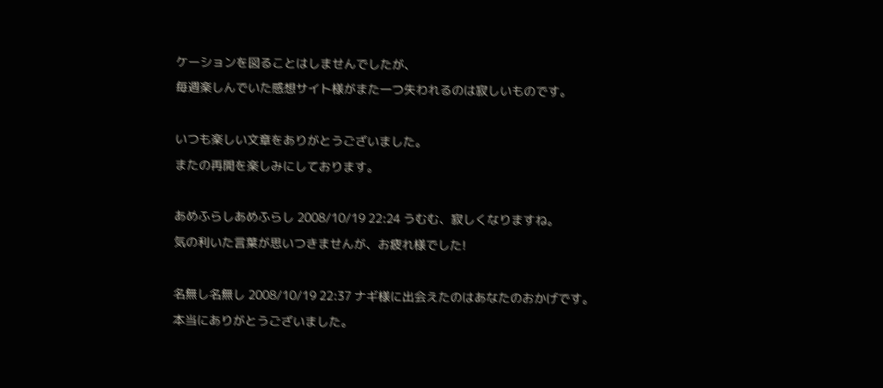ケーションを図ることはしませんでしたが、
毎週楽しんでいた感想サイト様がまた一つ失われるのは寂しいものです。

いつも楽しい文章をありがとうございました。
またの再開を楽しみにしております。

あめふらしあめふらし 2008/10/19 22:24 うむむ、寂しくなりますね。
気の利いた言葉が思いつきませんが、お疲れ様でした!

名無し名無し 2008/10/19 22:37 ナギ様に出会えたのはあなたのおかげです。
本当にありがとうございました。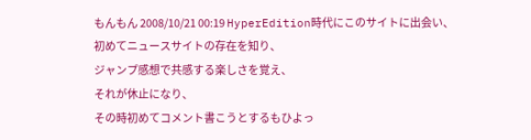もんもん 2008/10/21 00:19 HyperEdition時代にこのサイトに出会い、
初めてニュースサイトの存在を知り、
ジャンプ感想で共感する楽しさを覚え、
それが休止になり、
その時初めてコメント書こうとするもひよっ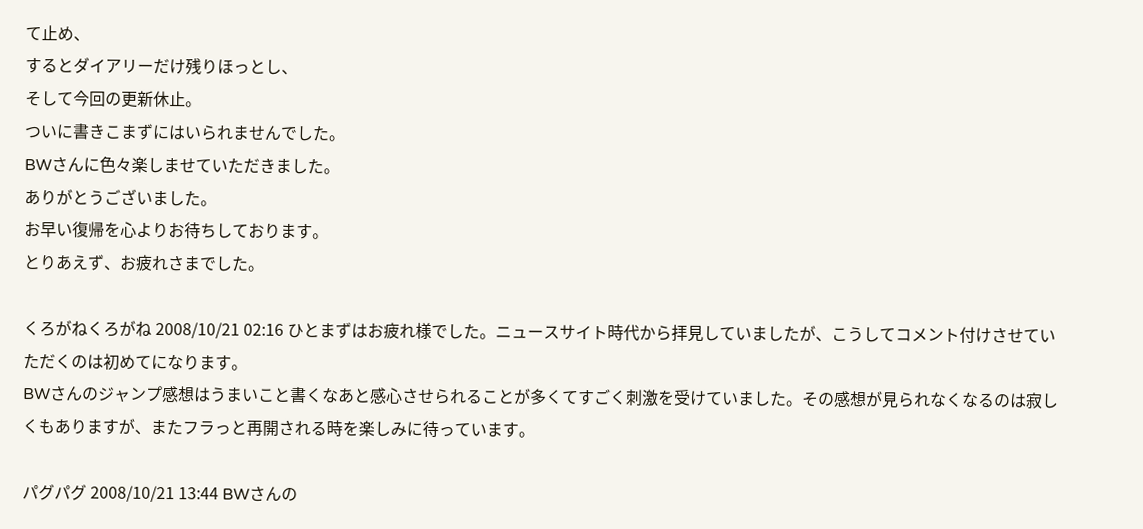て止め、
するとダイアリーだけ残りほっとし、
そして今回の更新休止。
ついに書きこまずにはいられませんでした。
BWさんに色々楽しませていただきました。
ありがとうございました。
お早い復帰を心よりお待ちしております。
とりあえず、お疲れさまでした。

くろがねくろがね 2008/10/21 02:16 ひとまずはお疲れ様でした。ニュースサイト時代から拝見していましたが、こうしてコメント付けさせていただくのは初めてになります。
BWさんのジャンプ感想はうまいこと書くなあと感心させられることが多くてすごく刺激を受けていました。その感想が見られなくなるのは寂しくもありますが、またフラっと再開される時を楽しみに待っています。

パグパグ 2008/10/21 13:44 BWさんの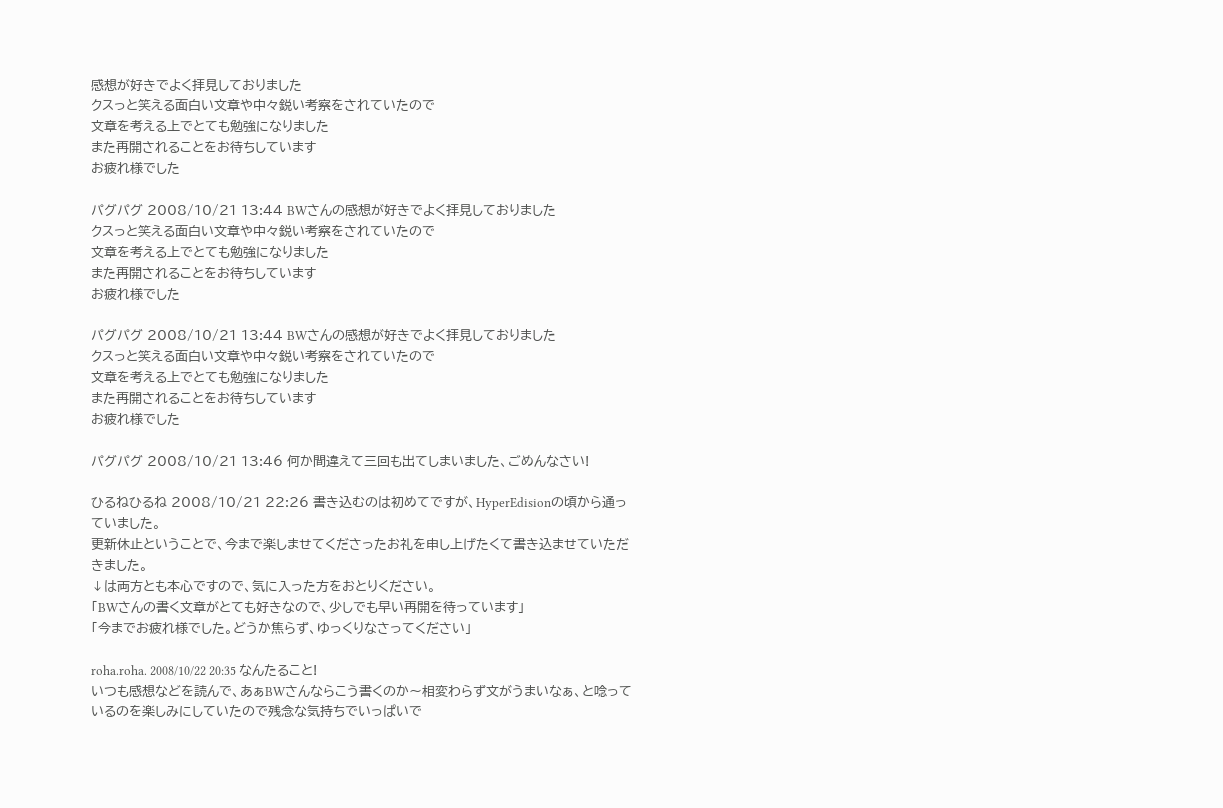感想が好きでよく拝見しておりました
クスっと笑える面白い文章や中々鋭い考察をされていたので
文章を考える上でとても勉強になりました
また再開されることをお待ちしています
お疲れ様でした

パグパグ 2008/10/21 13:44 BWさんの感想が好きでよく拝見しておりました
クスっと笑える面白い文章や中々鋭い考察をされていたので
文章を考える上でとても勉強になりました
また再開されることをお待ちしています
お疲れ様でした

パグパグ 2008/10/21 13:44 BWさんの感想が好きでよく拝見しておりました
クスっと笑える面白い文章や中々鋭い考察をされていたので
文章を考える上でとても勉強になりました
また再開されることをお待ちしています
お疲れ様でした

パグパグ 2008/10/21 13:46 何か間違えて三回も出てしまいました、ごめんなさい!

ひるねひるね 2008/10/21 22:26 書き込むのは初めてですが、HyperEdisionの頃から通っていました。
更新休止ということで、今まで楽しませてくださったお礼を申し上げたくて書き込ませていただきました。
↓は両方とも本心ですので、気に入った方をおとりください。
「BWさんの書く文章がとても好きなので、少しでも早い再開を待っています」
「今までお疲れ様でした。どうか焦らず、ゆっくりなさってください」

roha.roha. 2008/10/22 20:35 なんたること!
いつも感想などを読んで、あぁBWさんならこう書くのか〜相変わらず文がうまいなぁ、と唸っているのを楽しみにしていたので残念な気持ちでいっぱいで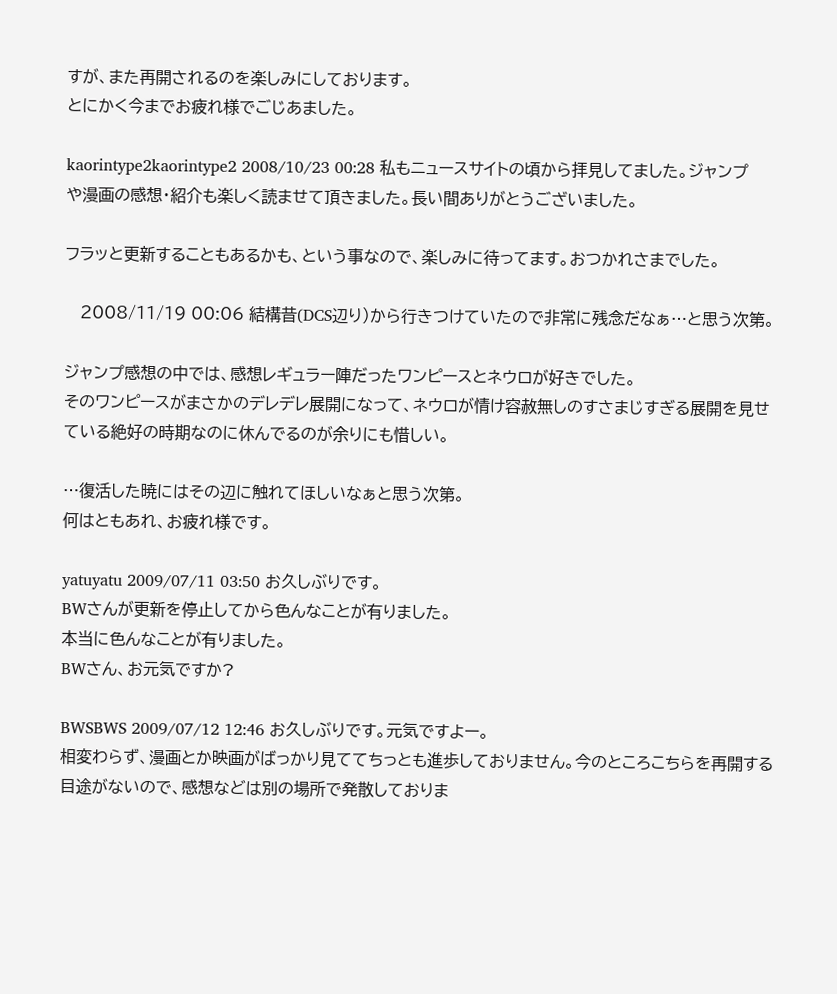すが、また再開されるのを楽しみにしております。
とにかく今までお疲れ様でごじあました。

kaorintype2kaorintype2 2008/10/23 00:28 私もニュースサイトの頃から拝見してました。ジャンプや漫画の感想・紹介も楽しく読ませて頂きました。長い間ありがとうございました。

フラッと更新することもあるかも、という事なので、楽しみに待ってます。おつかれさまでした。

   2008/11/19 00:06 結構昔(DCS辺り)から行きつけていたので非常に残念だなぁ…と思う次第。

ジャンプ感想の中では、感想レギュラー陣だったワンピースとネウロが好きでした。
そのワンピースがまさかのデレデレ展開になって、ネウロが情け容赦無しのすさまじすぎる展開を見せている絶好の時期なのに休んでるのが余りにも惜しい。

…復活した暁にはその辺に触れてほしいなぁと思う次第。
何はともあれ、お疲れ様です。

yatuyatu 2009/07/11 03:50 お久しぶりです。
BWさんが更新を停止してから色んなことが有りました。
本当に色んなことが有りました。
BWさん、お元気ですか?

BWSBWS 2009/07/12 12:46 お久しぶりです。元気ですよー。
相変わらず、漫画とか映画がばっかり見ててちっとも進歩しておりません。今のところこちらを再開する目途がないので、感想などは別の場所で発散しておりま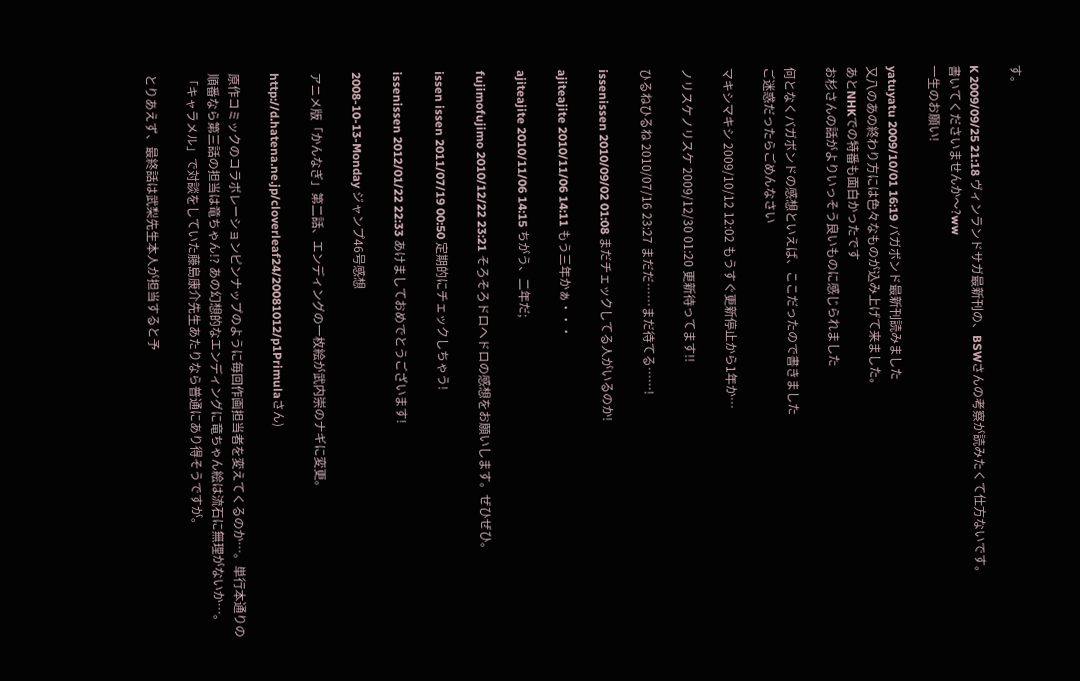す。

K 2009/09/25 21:18 ヴィンランドサガ最新刊の、BSWさんの考察が読みたくて仕方ないです。
書いてくださいませんか〜?ww
一生のお願い!

yatuyatu 2009/10/01 16:19 バガボンド最新刊読みました
又八のあの終わり方には色々なものが込み上げて来ました。
あとNHKでの特番も面白かったです
お杉さんの話がよりいっそう良いものに感じられました

何となくバガボンドの感想といえば、ここだったので書きました
ご迷惑だったらごめんなさい

マキシマキシ 2009/10/12 12:02 もうすぐ更新停止から1年か…

ノリスケノリスケ 2009/12/30 01:20 更新待ってます!!

ひるねひるね 2010/07/16 23:27 まだだ……まだ待てる……!

issenissen 2010/09/02 01:08 まだチェックしてる人がいるのか!

ajiteajite 2010/11/06 14:11 もう三年かぁ・・・

ajiteajite 2010/11/06 14:15 ちがう、二年だ;

fujimofujimo 2010/12/22 23:21 そろそろドロヘドロの感想をお願いします。ぜひぜひ。

issen issen 2011/07/19 00:50 定期的にチェックしちゃう!

issenissen 2012/01/22 22:33 あけましておめでとうございます!

2008-10-13-Monday ジャンプ46号感想

アニメ版「かんなぎ」第二話、エンディングの一枚絵が武内崇のナギに変更。

http://d.hatena.ne.jp/cloverleaf24/20081012/p1Primulaさん)

原作コミックのコラボレーションピンナップのように毎回作画担当者を変えてくるのか…。単行本通りの順番なら第三話の担当は竜ちゃん!? あの幻想的なエンディングに竜ちゃん絵は流石に無理がないか…。「キャラメル」で対談をしていた藤島康介先生あたりなら普通にあり得そうですが。

とりあえず、最終話は武梨先生本人が担当すると予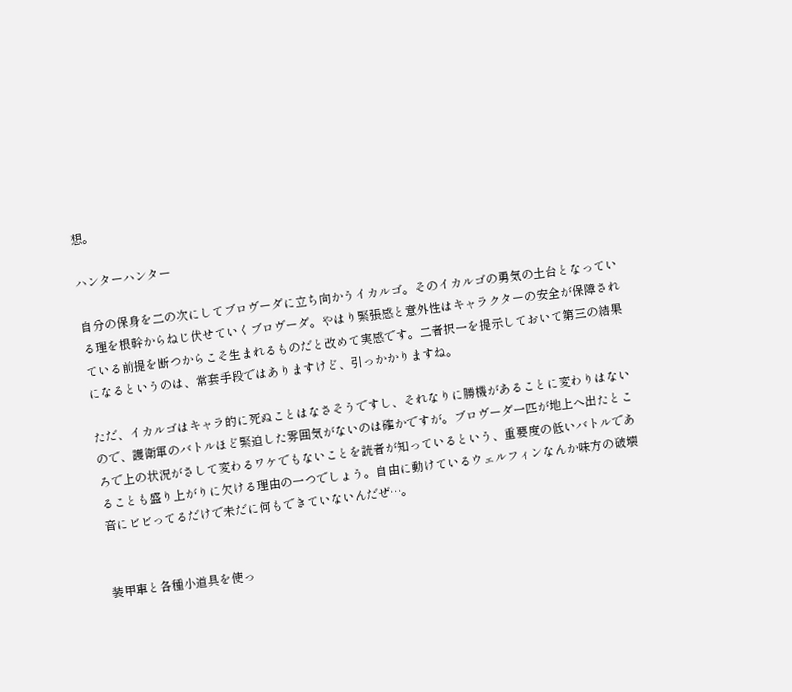想。

ハンターハンター

自分の保身を二の次にしてブロヴーダに立ち向かうイカルゴ。そのイカルゴの勇気の土台となっている理を根幹からねじ伏せていくブロヴーダ。やはり緊張感と意外性はキャラクターの安全が保障されている前提を断つからこそ生まれるものだと改めて実感です。二者択一を提示しておいて第三の結果になるというのは、常套手段ではありますけど、引っかかりますね。

ただ、イカルゴはキャラ的に死ぬことはなさそうですし、それなりに勝機があることに変わりはないので、護衛軍のバトルほど緊迫した雰囲気がないのは確かですが。ブロヴーダ一匹が地上へ出たところで上の状況がさして変わるワケでもないことを読者が知っているという、重要度の低いバトルであることも盛り上がりに欠ける理由の一つでしょう。自由に動けているウェルフィンなんか味方の破壊音にビビってるだけで未だに何もできていないんだぜ…。


装甲車と各種小道具を使っ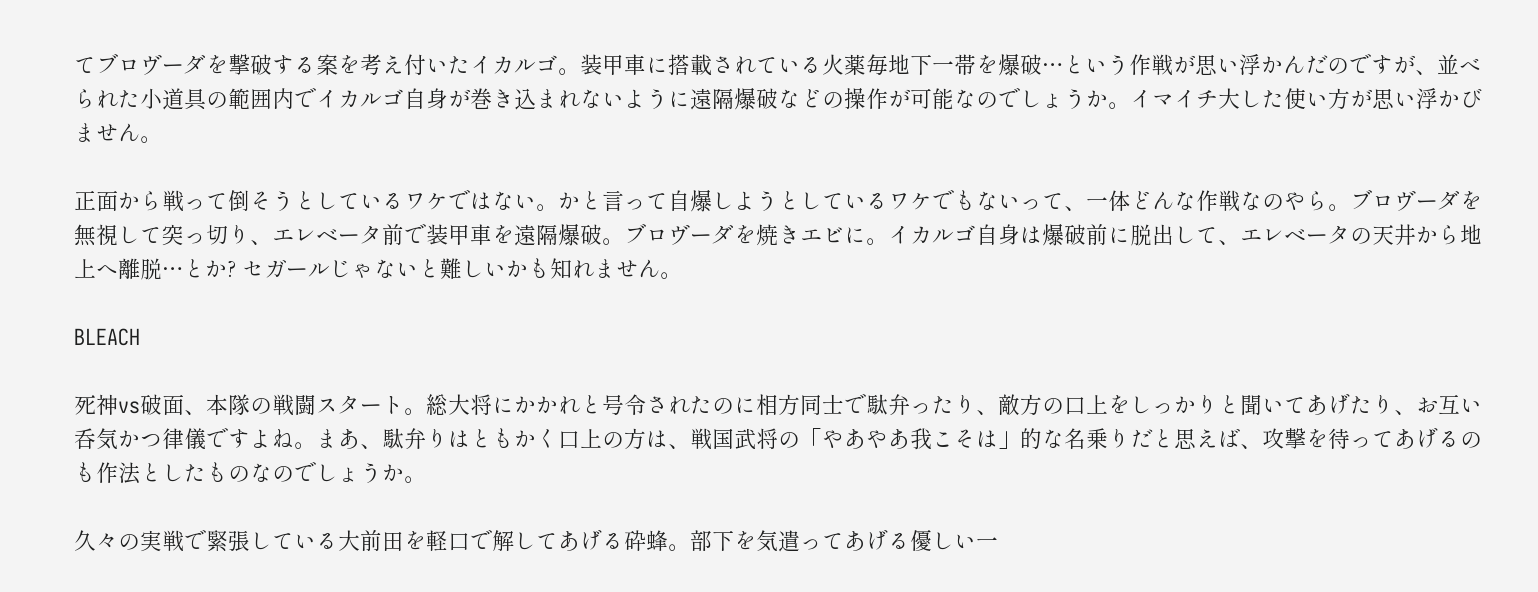てブロヴーダを撃破する案を考え付いたイカルゴ。装甲車に搭載されている火薬毎地下一帯を爆破…という作戦が思い浮かんだのですが、並べられた小道具の範囲内でイカルゴ自身が巻き込まれないように遠隔爆破などの操作が可能なのでしょうか。イマイチ大した使い方が思い浮かびません。

正面から戦って倒そうとしているワケではない。かと言って自爆しようとしているワケでもないって、一体どんな作戦なのやら。ブロヴーダを無視して突っ切り、エレベータ前で装甲車を遠隔爆破。ブロヴーダを焼きエビに。イカルゴ自身は爆破前に脱出して、エレベータの天井から地上へ離脱…とか? セガールじゃないと難しいかも知れません。

BLEACH

死神vs破面、本隊の戦闘スタート。総大将にかかれと号令されたのに相方同士で駄弁ったり、敵方の口上をしっかりと聞いてあげたり、お互い呑気かつ律儀ですよね。まあ、駄弁りはともかく口上の方は、戦国武将の「やあやあ我こそは」的な名乗りだと思えば、攻撃を待ってあげるのも作法としたものなのでしょうか。

久々の実戦で緊張している大前田を軽口で解してあげる砕蜂。部下を気遣ってあげる優しい一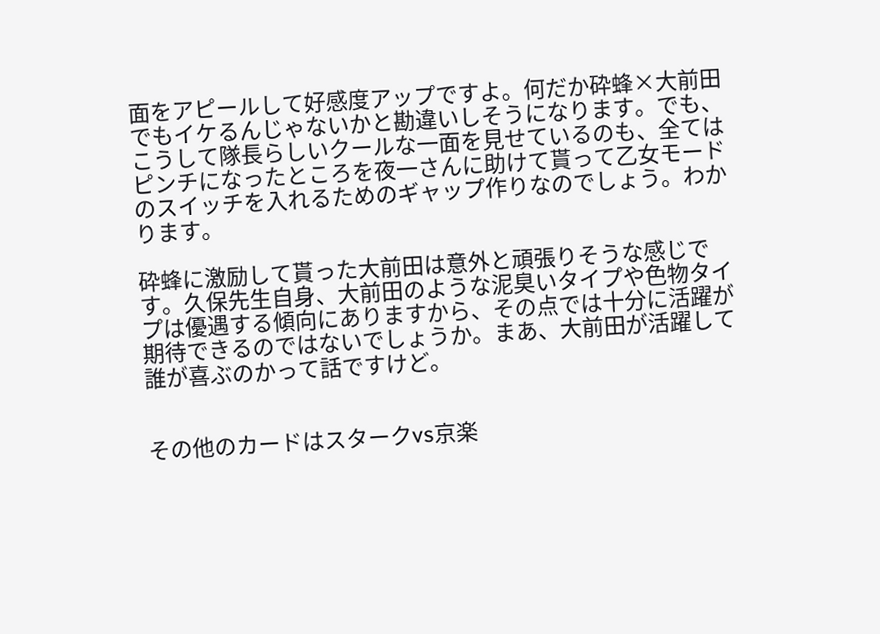面をアピールして好感度アップですよ。何だか砕蜂×大前田でもイケるんじゃないかと勘違いしそうになります。でも、こうして隊長らしいクールな一面を見せているのも、全てはピンチになったところを夜一さんに助けて貰って乙女モードのスイッチを入れるためのギャップ作りなのでしょう。わかります。

砕蜂に激励して貰った大前田は意外と頑張りそうな感じです。久保先生自身、大前田のような泥臭いタイプや色物タイプは優遇する傾向にありますから、その点では十分に活躍が期待できるのではないでしょうか。まあ、大前田が活躍して誰が喜ぶのかって話ですけど。


その他のカードはスタークvs京楽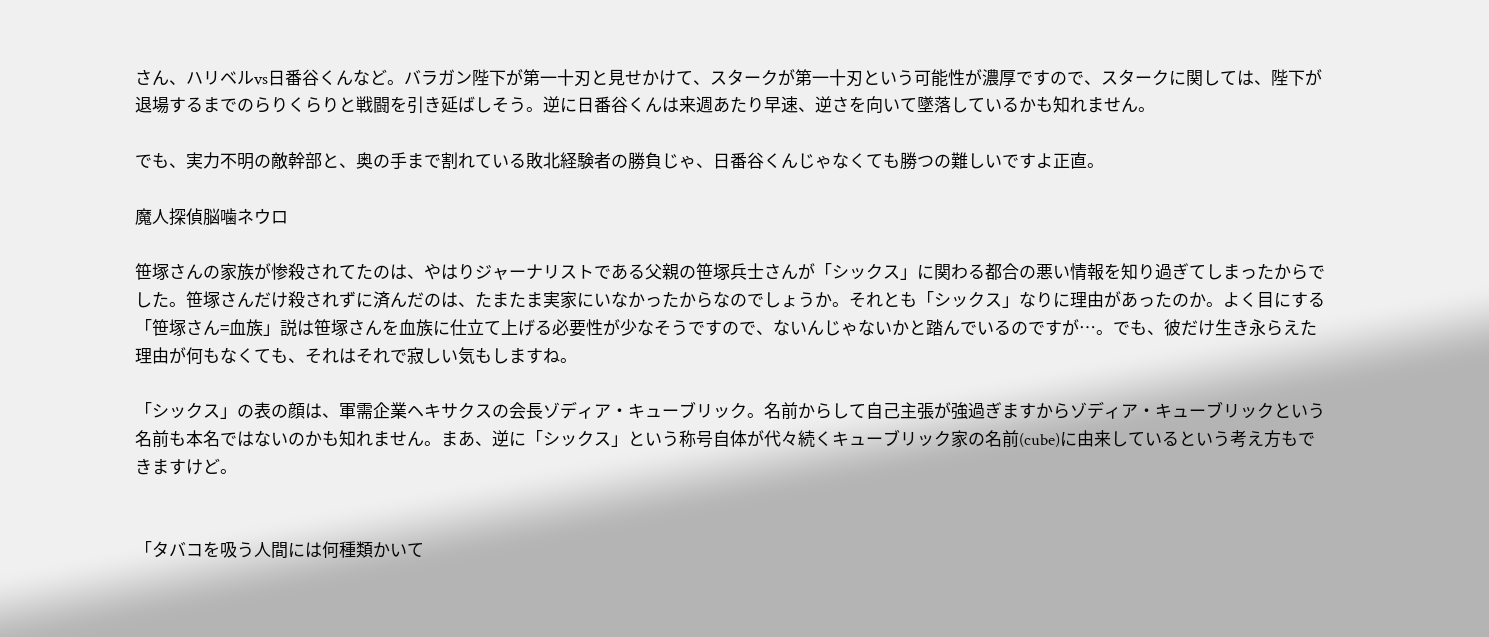さん、ハリベルvs日番谷くんなど。バラガン陛下が第一十刃と見せかけて、スタークが第一十刃という可能性が濃厚ですので、スタークに関しては、陛下が退場するまでのらりくらりと戦闘を引き延ばしそう。逆に日番谷くんは来週あたり早速、逆さを向いて墜落しているかも知れません。

でも、実力不明の敵幹部と、奥の手まで割れている敗北経験者の勝負じゃ、日番谷くんじゃなくても勝つの難しいですよ正直。

魔人探偵脳噛ネウロ

笹塚さんの家族が惨殺されてたのは、やはりジャーナリストである父親の笹塚兵士さんが「シックス」に関わる都合の悪い情報を知り過ぎてしまったからでした。笹塚さんだけ殺されずに済んだのは、たまたま実家にいなかったからなのでしょうか。それとも「シックス」なりに理由があったのか。よく目にする「笹塚さん=血族」説は笹塚さんを血族に仕立て上げる必要性が少なそうですので、ないんじゃないかと踏んでいるのですが…。でも、彼だけ生き永らえた理由が何もなくても、それはそれで寂しい気もしますね。

「シックス」の表の顔は、軍需企業ヘキサクスの会長ゾディア・キューブリック。名前からして自己主張が強過ぎますからゾディア・キューブリックという名前も本名ではないのかも知れません。まあ、逆に「シックス」という称号自体が代々続くキューブリック家の名前(cube)に由来しているという考え方もできますけど。


「タバコを吸う人間には何種類かいて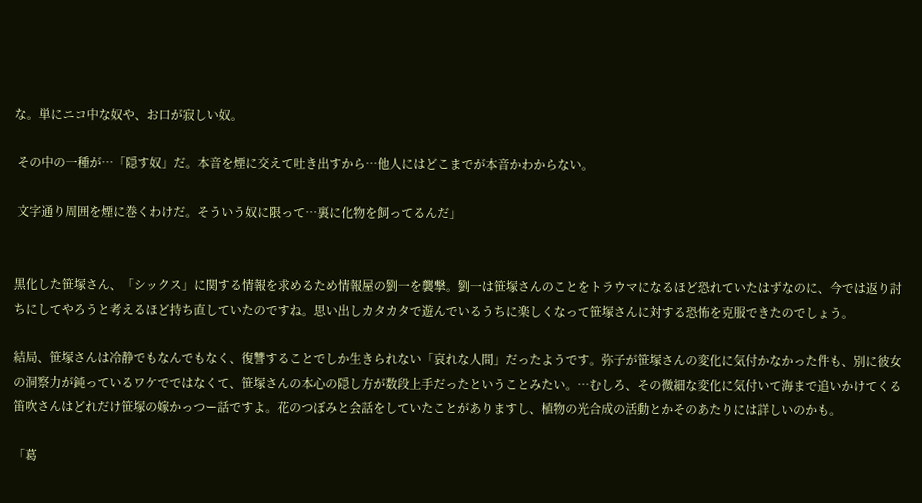な。単にニコ中な奴や、お口が寂しい奴。

 その中の一種が…「隠す奴」だ。本音を煙に交えて吐き出すから…他人にはどこまでが本音かわからない。

 文字通り周囲を煙に巻くわけだ。そういう奴に限って…裏に化物を飼ってるんだ」


黒化した笹塚さん、「シックス」に関する情報を求めるため情報屋の劉一を襲撃。劉一は笹塚さんのことをトラウマになるほど恐れていたはずなのに、今では返り討ちにしてやろうと考えるほど持ち直していたのですね。思い出しカタカタで遊んでいるうちに楽しくなって笹塚さんに対する恐怖を克服できたのでしょう。

結局、笹塚さんは冷静でもなんでもなく、復讐することでしか生きられない「哀れな人間」だったようです。弥子が笹塚さんの変化に気付かなかった件も、別に彼女の洞察力が鈍っているワケでではなくて、笹塚さんの本心の隠し方が数段上手だったということみたい。…むしろ、その微細な変化に気付いて海まで追いかけてくる笛吹さんはどれだけ笹塚の嫁かっつー話ですよ。花のつぼみと会話をしていたことがありますし、植物の光合成の活動とかそのあたりには詳しいのかも。

「葛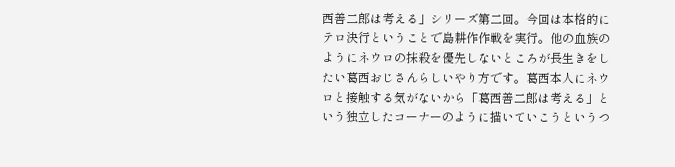西善二郎は考える」シリーズ第二回。今回は本格的にテロ決行ということで島耕作作戦を実行。他の血族のようにネウロの抹殺を優先しないところが長生きをしたい葛西おじさんらしいやり方です。葛西本人にネウロと接触する気がないから「葛西善二郎は考える」という独立したコーナーのように描いていこうというつ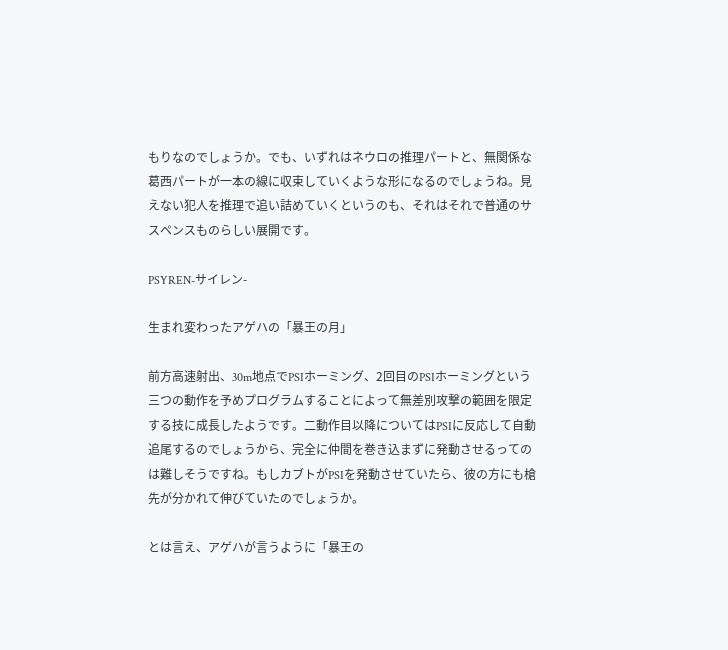もりなのでしょうか。でも、いずれはネウロの推理パートと、無関係な葛西パートが一本の線に収束していくような形になるのでしょうね。見えない犯人を推理で追い詰めていくというのも、それはそれで普通のサスペンスものらしい展開です。

PSYREN-サイレン-

生まれ変わったアゲハの「暴王の月」

前方高速射出、30m地点でPSIホーミング、2回目のPSIホーミングという三つの動作を予めプログラムすることによって無差別攻撃の範囲を限定する技に成長したようです。二動作目以降についてはPSIに反応して自動追尾するのでしょうから、完全に仲間を巻き込まずに発動させるってのは難しそうですね。もしカブトがPSIを発動させていたら、彼の方にも槍先が分かれて伸びていたのでしょうか。

とは言え、アゲハが言うように「暴王の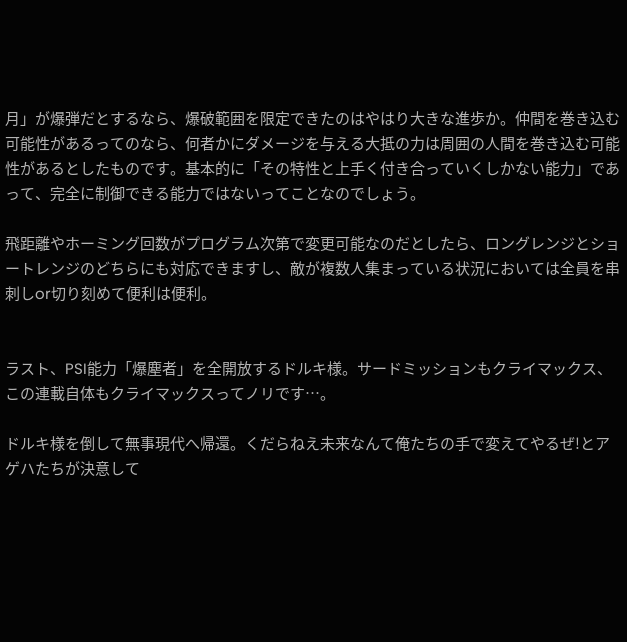月」が爆弾だとするなら、爆破範囲を限定できたのはやはり大きな進歩か。仲間を巻き込む可能性があるってのなら、何者かにダメージを与える大抵の力は周囲の人間を巻き込む可能性があるとしたものです。基本的に「その特性と上手く付き合っていくしかない能力」であって、完全に制御できる能力ではないってことなのでしょう。

飛距離やホーミング回数がプログラム次第で変更可能なのだとしたら、ロングレンジとショートレンジのどちらにも対応できますし、敵が複数人集まっている状況においては全員を串刺しor切り刻めて便利は便利。


ラスト、PSI能力「爆塵者」を全開放するドルキ様。サードミッションもクライマックス、この連載自体もクライマックスってノリです…。

ドルキ様を倒して無事現代へ帰還。くだらねえ未来なんて俺たちの手で変えてやるぜ!とアゲハたちが決意して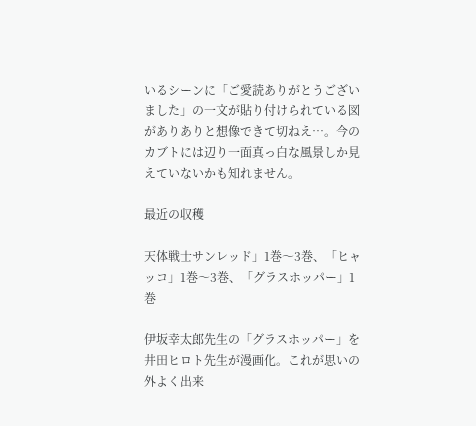いるシーンに「ご愛読ありがとうございました」の一文が貼り付けられている図がありありと想像できて切ねえ…。今のカブトには辺り一面真っ白な風景しか見えていないかも知れません。

最近の収穫

天体戦士サンレッド」1巻〜3巻、「ヒャッコ」1巻〜3巻、「グラスホッパー」1巻

伊坂幸太郎先生の「グラスホッパー」を井田ヒロト先生が漫画化。これが思いの外よく出来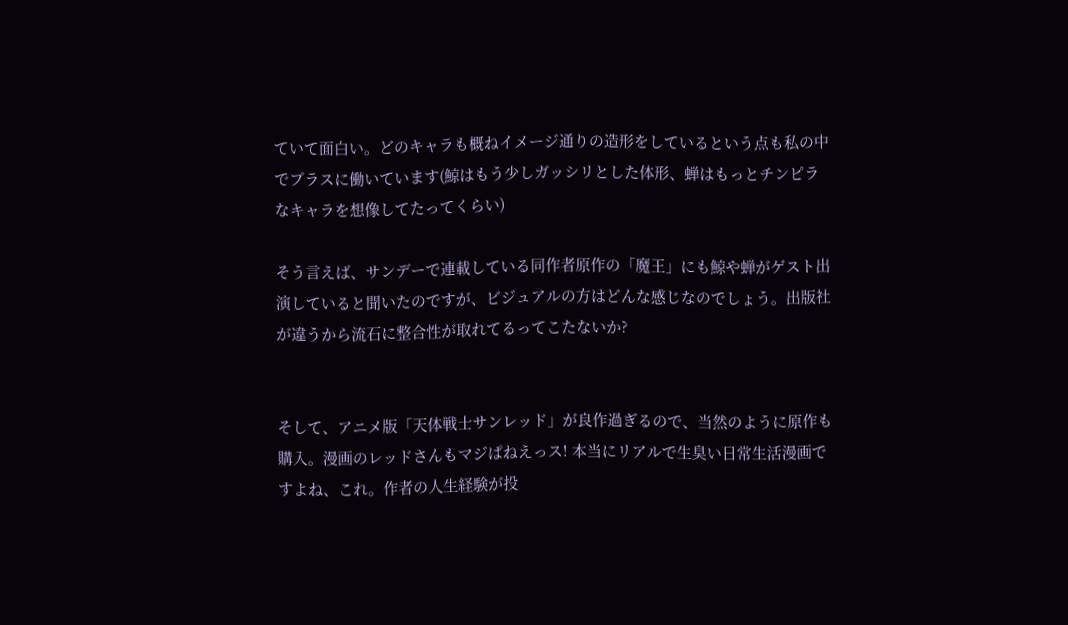ていて面白い。どのキャラも概ねイメージ通りの造形をしているという点も私の中でプラスに働いています(鯨はもう少しガッシリとした体形、蝉はもっとチンピラなキャラを想像してたってくらい)

そう言えば、サンデーで連載している同作者原作の「魔王」にも鯨や蝉がゲスト出演していると聞いたのですが、ビジュアルの方はどんな感じなのでしょう。出版社が違うから流石に整合性が取れてるってこたないか?


そして、アニメ版「天体戦士サンレッド」が良作過ぎるので、当然のように原作も購入。漫画のレッドさんもマジぱねえっス! 本当にリアルで生臭い日常生活漫画ですよね、これ。作者の人生経験が投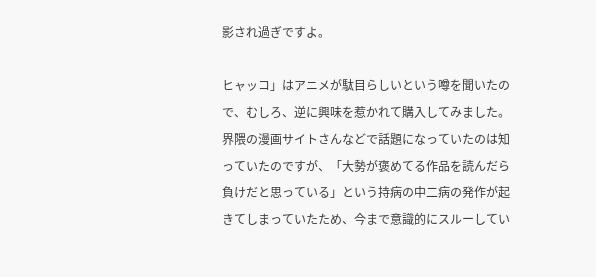影され過ぎですよ。

ヒャッコ」はアニメが駄目らしいという噂を聞いたので、むしろ、逆に興味を惹かれて購入してみました。界隈の漫画サイトさんなどで話題になっていたのは知っていたのですが、「大勢が褒めてる作品を読んだら負けだと思っている」という持病の中二病の発作が起きてしまっていたため、今まで意識的にスルーしてい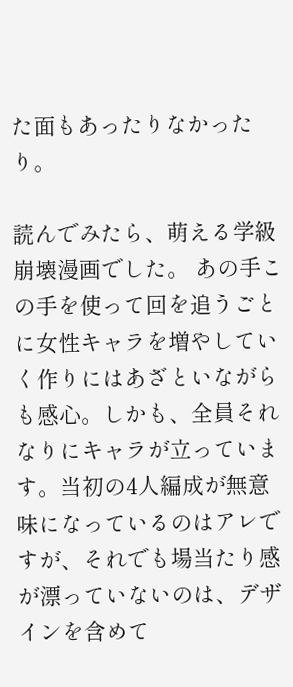た面もあったりなかったり。

読んでみたら、萌える学級崩壊漫画でした。 あの手この手を使って回を追うごとに女性キャラを増やしていく作りにはあざといながらも感心。しかも、全員それなりにキャラが立っています。当初の4人編成が無意味になっているのはアレですが、それでも場当たり感が漂っていないのは、デザインを含めて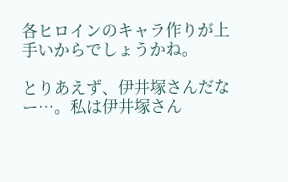各ヒロインのキャラ作りが上手いからでしょうかね。

とりあえず、伊井塚さんだなー…。私は伊井塚さん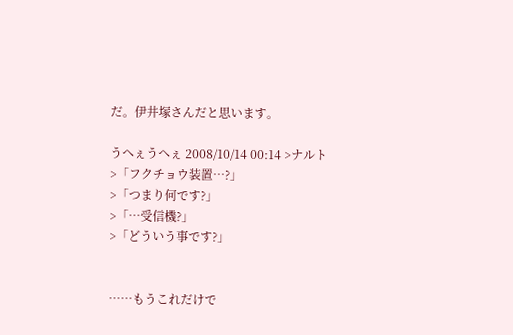だ。伊井塚さんだと思います。

うへぇうへぇ 2008/10/14 00:14 >ナルト
>「フクチョウ装置…?」
>「つまり何です?」
>「…受信機?」
>「どういう事です?」


……もうこれだけで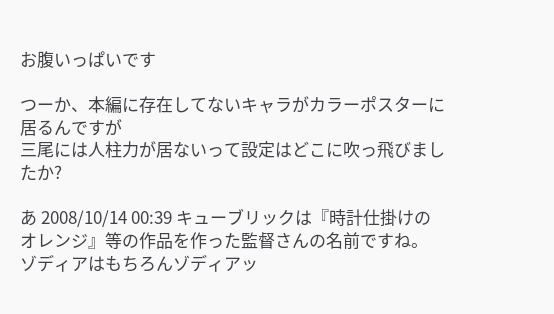お腹いっぱいです

つーか、本編に存在してないキャラがカラーポスターに居るんですが
三尾には人柱力が居ないって設定はどこに吹っ飛びましたか?

あ 2008/10/14 00:39 キューブリックは『時計仕掛けのオレンジ』等の作品を作った監督さんの名前ですね。
ゾディアはもちろんゾディアッ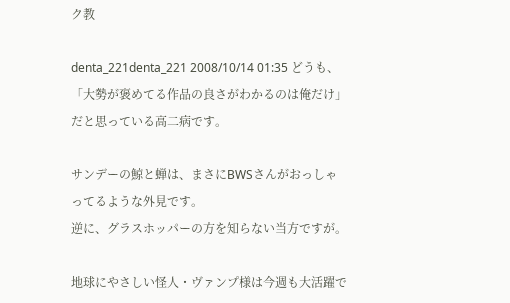ク教

denta_221denta_221 2008/10/14 01:35 どうも、「大勢が褒めてる作品の良さがわかるのは俺だけ」だと思っている高二病です。

サンデーの鯨と蝉は、まさにBWSさんがおっしゃってるような外見です。
逆に、グラスホッパーの方を知らない当方ですが。

地球にやさしい怪人・ヴァンプ様は今週も大活躍で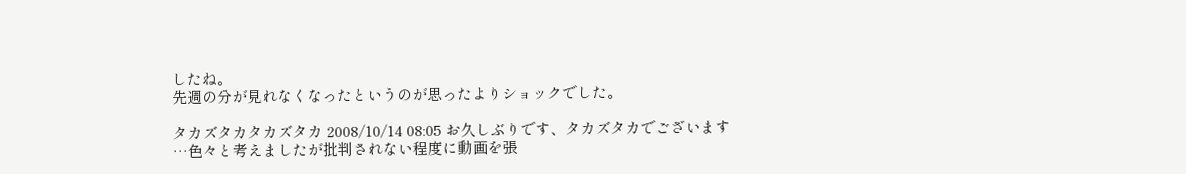したね。
先週の分が見れなくなったというのが思ったよりショックでした。

タカズタカタカズタカ 2008/10/14 08:05 お久しぶりです、タカズタカでございます
…色々と考えましたが批判されない程度に動画を張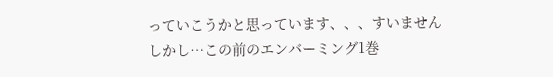っていこうかと思っています、、、すいません
しかし…この前のエンバーミング1巻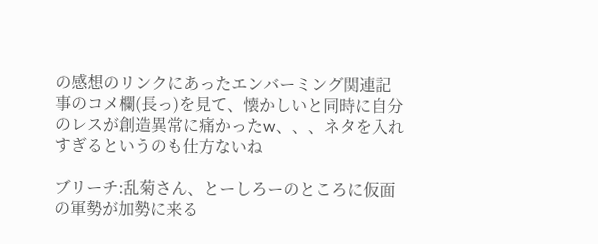の感想のリンクにあったエンバーミング関連記事のコメ欄(長っ)を見て、懐かしいと同時に自分のレスが創造異常に痛かったw、、、ネタを入れすぎるというのも仕方ないね

ブリーチ:乱菊さん、とーしろーのところに仮面の軍勢が加勢に来る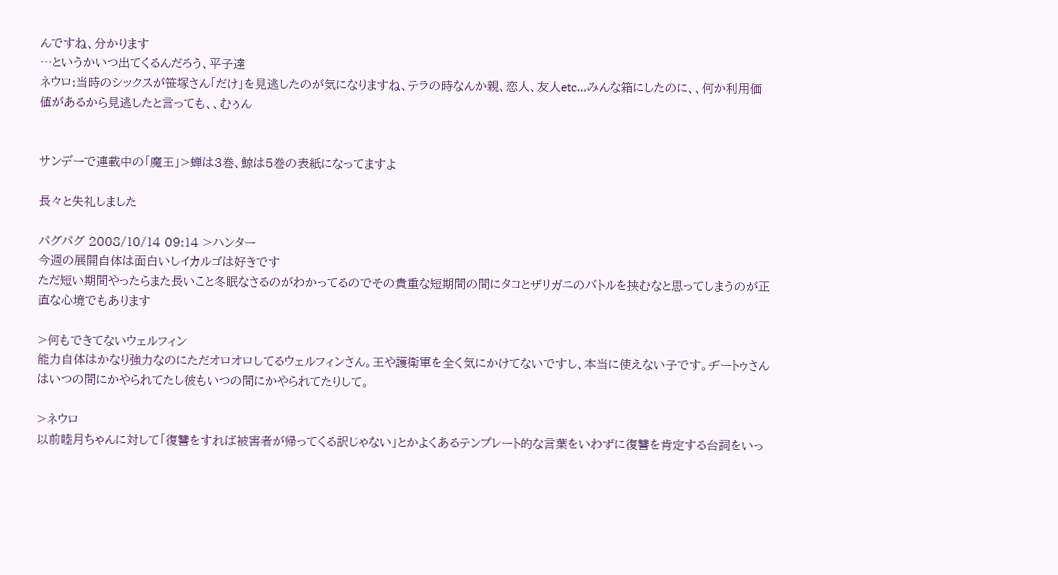んですね、分かります
…というかいつ出てくるんだろう、平子達
ネウロ:当時のシックスが笹塚さん「だけ」を見逃したのが気になりますね、テラの時なんか親、恋人、友人etc…みんな箱にしたのに、、何か利用価値があるから見逃したと言っても、、むぅん


サンデーで連載中の「魔王」>蝉は3巻、鯨は5巻の表紙になってますよ

長々と失礼しました

パグパグ 2008/10/14 09:14 >ハンター
今週の展開自体は面白いしイカルゴは好きです
ただ短い期間やったらまた長いこと冬眠なさるのがわかってるのでその貴重な短期間の間にタコとザリガニのバトルを挟むなと思ってしまうのが正直な心境でもあります

>何もできてないウェルフィン
能力自体はかなり強力なのにただオロオロしてるウェルフィンさん。王や護衛軍を全く気にかけてないですし、本当に使えない子です。ヂートゥさんはいつの間にかやられてたし彼もいつの間にかやられてたりして。

>ネウロ
以前睦月ちゃんに対して「復讐をすれば被害者が帰ってくる訳じゃない」とかよくあるテンプレート的な言葉をいわずに復讐を肯定する台詞をいっ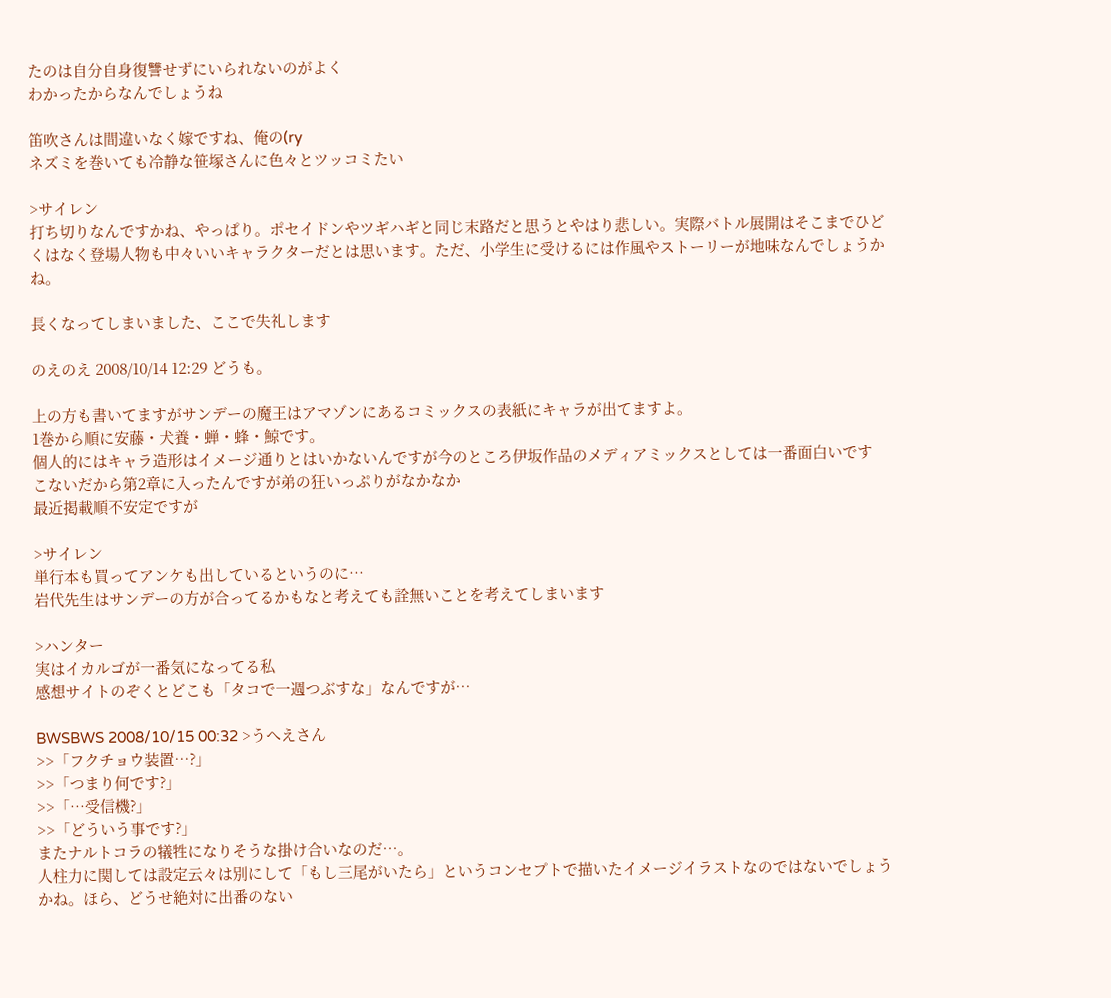たのは自分自身復讐せずにいられないのがよく
わかったからなんでしょうね

笛吹さんは間違いなく嫁ですね、俺の(ry
ネズミを巻いても冷静な笹塚さんに色々とツッコミたい

>サイレン
打ち切りなんですかね、やっぱり。ポセイドンやツギハギと同じ末路だと思うとやはり悲しい。実際バトル展開はそこまでひどくはなく登場人物も中々いいキャラクターだとは思います。ただ、小学生に受けるには作風やストーリーが地味なんでしょうかね。

長くなってしまいました、ここで失礼します

のえのえ 2008/10/14 12:29 どうも。

上の方も書いてますがサンデーの魔王はアマゾンにあるコミックスの表紙にキャラが出てますよ。
1巻から順に安藤・犬養・蝉・蜂・鯨です。
個人的にはキャラ造形はイメージ通りとはいかないんですが今のところ伊坂作品のメディアミックスとしては一番面白いです
こないだから第2章に入ったんですが弟の狂いっぷりがなかなか
最近掲載順不安定ですが

>サイレン
単行本も買ってアンケも出しているというのに…
岩代先生はサンデーの方が合ってるかもなと考えても詮無いことを考えてしまいます

>ハンター
実はイカルゴが一番気になってる私
感想サイトのぞくとどこも「タコで一週つぶすな」なんですが…

BWSBWS 2008/10/15 00:32 >うへえさん
>>「フクチョウ装置…?」
>>「つまり何です?」
>>「…受信機?」
>>「どういう事です?」
またナルトコラの犠牲になりそうな掛け合いなのだ…。
人柱力に関しては設定云々は別にして「もし三尾がいたら」というコンセプトで描いたイメージイラストなのではないでしょうかね。ほら、どうせ絶対に出番のない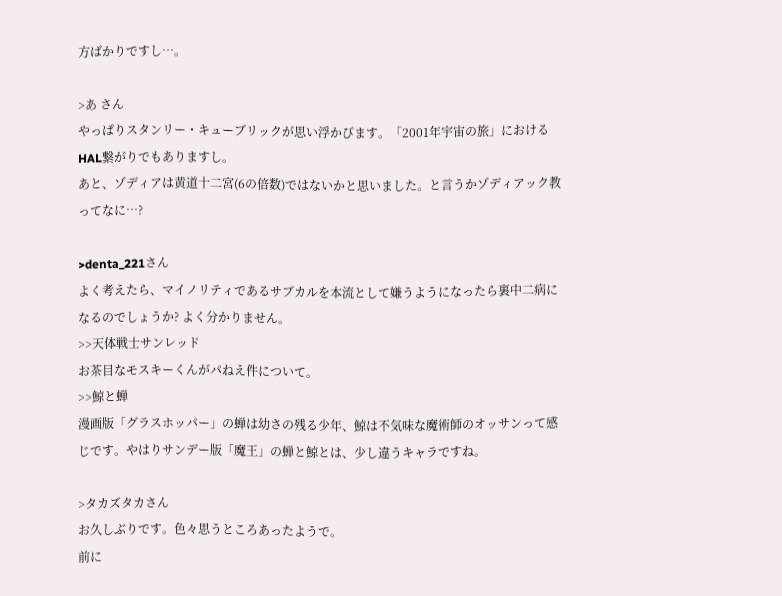方ばかりですし…。

>あ さん
やっぱりスタンリー・キューブリックが思い浮かびます。「2001年宇宙の旅」におけるHAL繋がりでもありますし。
あと、ゾディアは黄道十二宮(6の倍数)ではないかと思いました。と言うかゾディアック教ってなに…?

>denta_221さん
よく考えたら、マイノリティであるサブカルを本流として嫌うようになったら裏中二病になるのでしょうか? よく分かりません。
>>天体戦士サンレッド
お茶目なモスキーくんがパねえ件について。
>>鯨と蝉
漫画版「グラスホッパー」の蝉は幼さの残る少年、鯨は不気味な魔術師のオッサンって感じです。やはりサンデー版「魔王」の蝉と鯨とは、少し違うキャラですね。

>タカズタカさん
お久しぶりです。色々思うところあったようで。
前に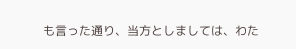も言った通り、当方としましては、わた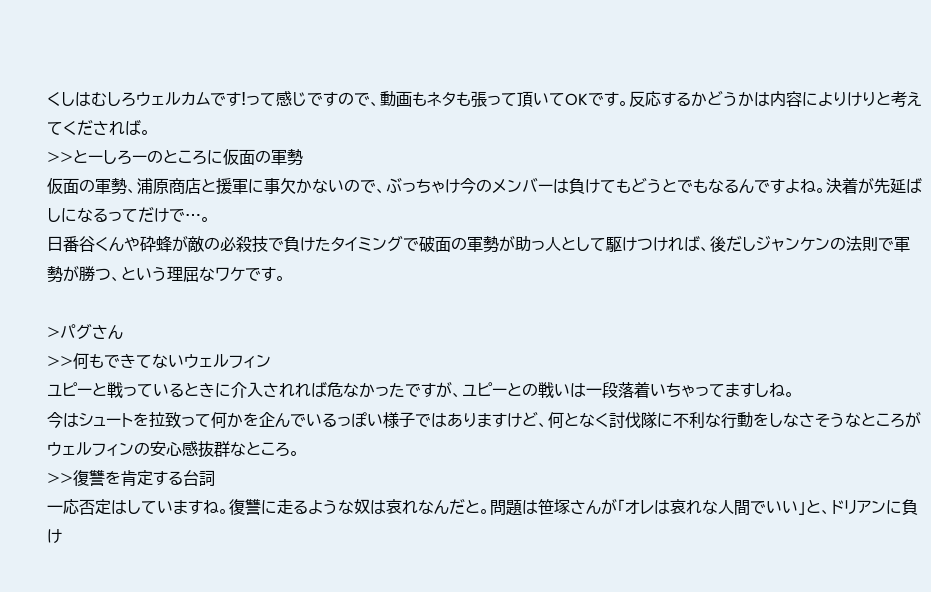くしはむしろウェルカムです!って感じですので、動画もネタも張って頂いてOKです。反応するかどうかは内容によりけりと考えてくだされば。
>>とーしろーのところに仮面の軍勢
仮面の軍勢、浦原商店と援軍に事欠かないので、ぶっちゃけ今のメンバーは負けてもどうとでもなるんですよね。決着が先延ばしになるってだけで…。
日番谷くんや砕蜂が敵の必殺技で負けたタイミングで破面の軍勢が助っ人として駆けつければ、後だしジャンケンの法則で軍勢が勝つ、という理屈なワケです。

>パグさん
>>何もできてないウェルフィン
ユピーと戦っているときに介入されれば危なかったですが、ユピーとの戦いは一段落着いちゃってますしね。
今はシュートを拉致って何かを企んでいるっぽい様子ではありますけど、何となく討伐隊に不利な行動をしなさそうなところがウェルフィンの安心感抜群なところ。
>>復讐を肯定する台詞
一応否定はしていますね。復讐に走るような奴は哀れなんだと。問題は笹塚さんが「オレは哀れな人間でいい」と、ドリアンに負け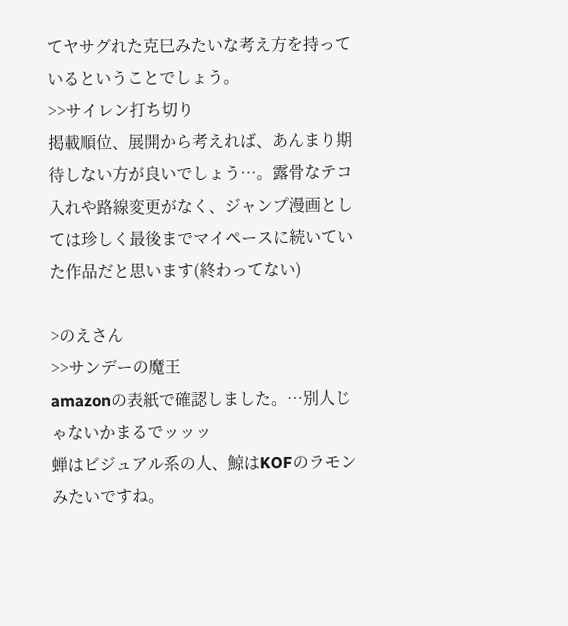てヤサグれた克巳みたいな考え方を持っているということでしょう。
>>サイレン打ち切り
掲載順位、展開から考えれば、あんまり期待しない方が良いでしょう…。露骨なテコ入れや路線変更がなく、ジャンプ漫画としては珍しく最後までマイペースに続いていた作品だと思います(終わってない)

>のえさん
>>サンデーの魔王
amazonの表紙で確認しました。…別人じゃないかまるでッッッ
蝉はビジュアル系の人、鯨はKOFのラモンみたいですね。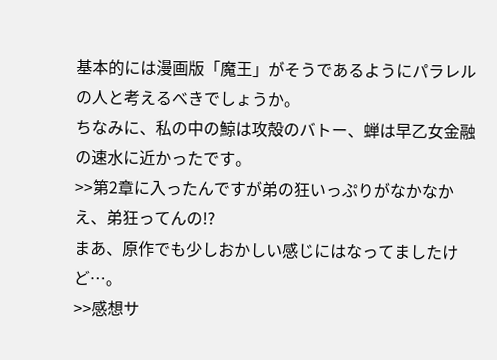基本的には漫画版「魔王」がそうであるようにパラレルの人と考えるべきでしょうか。
ちなみに、私の中の鯨は攻殻のバトー、蝉は早乙女金融の速水に近かったです。
>>第2章に入ったんですが弟の狂いっぷりがなかなか
え、弟狂ってんの!?
まあ、原作でも少しおかしい感じにはなってましたけど…。
>>感想サ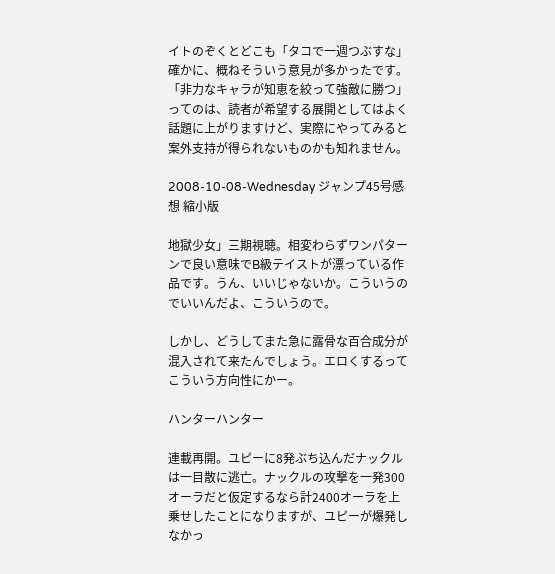イトのぞくとどこも「タコで一週つぶすな」
確かに、概ねそういう意見が多かったです。
「非力なキャラが知恵を絞って強敵に勝つ」ってのは、読者が希望する展開としてはよく話題に上がりますけど、実際にやってみると案外支持が得られないものかも知れません。

2008-10-08-Wednesday ジャンプ45号感想 縮小版

地獄少女」三期視聴。相変わらずワンパターンで良い意味でB級テイストが漂っている作品です。うん、いいじゃないか。こういうのでいいんだよ、こういうので。

しかし、どうしてまた急に露骨な百合成分が混入されて来たんでしょう。エロくするってこういう方向性にかー。

ハンターハンター

連載再開。ユピーに8発ぶち込んだナックルは一目散に逃亡。ナックルの攻撃を一発300オーラだと仮定するなら計2400オーラを上乗せしたことになりますが、ユピーが爆発しなかっ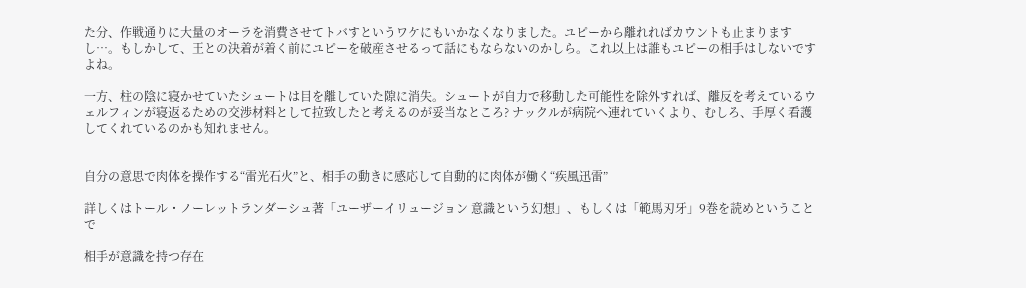た分、作戦通りに大量のオーラを消費させてトバすというワケにもいかなくなりました。ユピーから離れればカウントも止まりますし…。もしかして、王との決着が着く前にユピーを破産させるって話にもならないのかしら。これ以上は誰もユピーの相手はしないですよね。

一方、柱の陰に寝かせていたシュートは目を離していた隙に消失。シュートが自力で移動した可能性を除外すれば、離反を考えているウェルフィンが寝返るための交渉材料として拉致したと考えるのが妥当なところ? ナックルが病院へ連れていくより、むしろ、手厚く看護してくれているのかも知れません。


自分の意思で肉体を操作する“雷光石火”と、相手の動きに感応して自動的に肉体が働く“疾風迅雷”

詳しくはトール・ノーレットランダーシュ著「ユーザーイリュージョン 意識という幻想」、もしくは「範馬刃牙」9巻を読めということで

相手が意識を持つ存在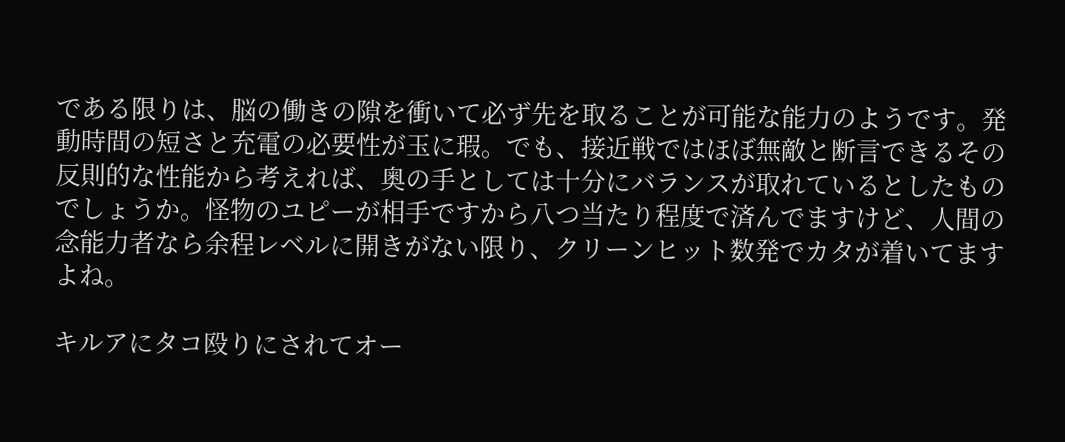である限りは、脳の働きの隙を衝いて必ず先を取ることが可能な能力のようです。発動時間の短さと充電の必要性が玉に瑕。でも、接近戦ではほぼ無敵と断言できるその反則的な性能から考えれば、奥の手としては十分にバランスが取れているとしたものでしょうか。怪物のユピーが相手ですから八つ当たり程度で済んでますけど、人間の念能力者なら余程レベルに開きがない限り、クリーンヒット数発でカタが着いてますよね。

キルアにタコ殴りにされてオー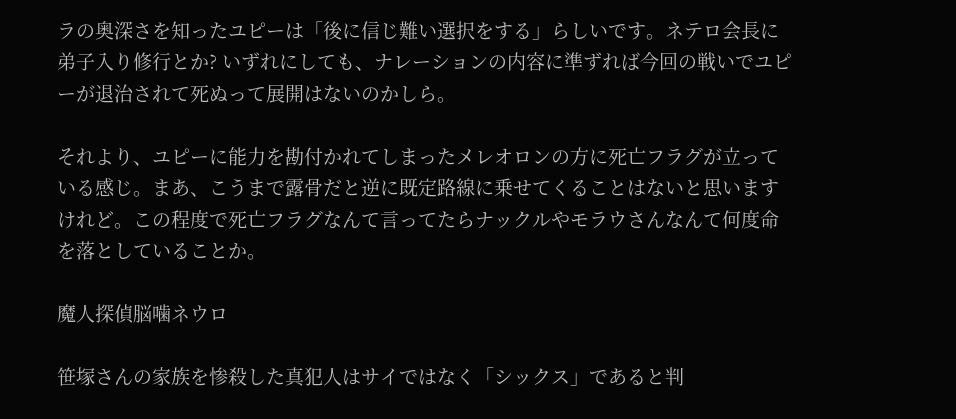ラの奥深さを知ったユピーは「後に信じ難い選択をする」らしいです。ネテロ会長に弟子入り修行とか? いずれにしても、ナレーションの内容に準ずれば今回の戦いでユピーが退治されて死ぬって展開はないのかしら。

それより、ユピーに能力を勘付かれてしまったメレオロンの方に死亡フラグが立っている感じ。まあ、こうまで露骨だと逆に既定路線に乗せてくることはないと思いますけれど。この程度で死亡フラグなんて言ってたらナックルやモラウさんなんて何度命を落としていることか。

魔人探偵脳噛ネウロ

笹塚さんの家族を惨殺した真犯人はサイではなく「シックス」であると判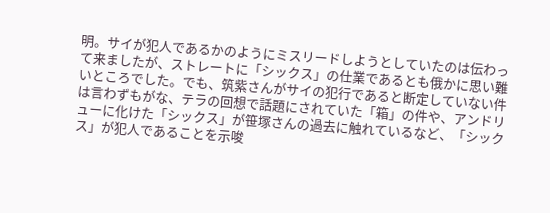明。サイが犯人であるかのようにミスリードしようとしていたのは伝わって来ましたが、ストレートに「シックス」の仕業であるとも俄かに思い難いところでした。でも、筑紫さんがサイの犯行であると断定していない件は言わずもがな、テラの回想で話題にされていた「箱」の件や、アンドリューに化けた「シックス」が笹塚さんの過去に触れているなど、「シックス」が犯人であることを示唆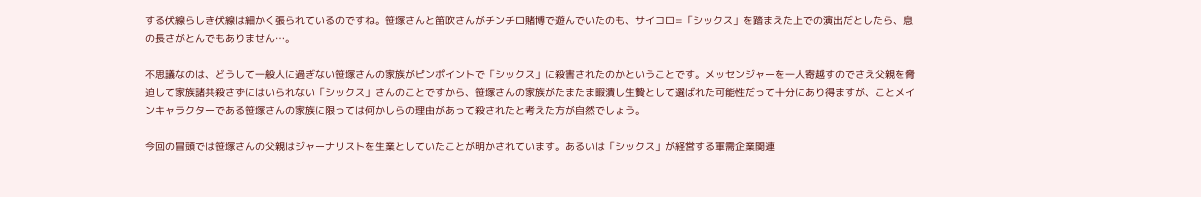する伏線らしき伏線は細かく張られているのですね。笹塚さんと笛吹さんがチンチロ賭博で遊んでいたのも、サイコロ=「シックス」を踏まえた上での演出だとしたら、息の長さがとんでもありません…。

不思議なのは、どうして一般人に過ぎない笹塚さんの家族がピンポイントで「シックス」に殺害されたのかということです。メッセンジャーを一人寄越すのでさえ父親を脅迫して家族諸共殺さずにはいられない「シックス」さんのことですから、笹塚さんの家族がたまたま暇潰し生贄として選ばれた可能性だって十分にあり得ますが、ことメインキャラクターである笹塚さんの家族に限っては何かしらの理由があって殺されたと考えた方が自然でしょう。

今回の冒頭では笹塚さんの父親はジャーナリストを生業としていたことが明かされています。あるいは「シックス」が経営する軍需企業関連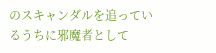のスキャンダルを追っているうちに邪魔者として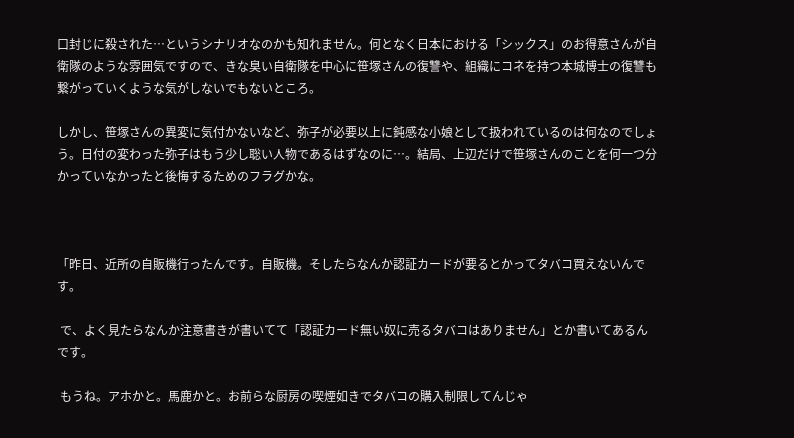口封じに殺された…というシナリオなのかも知れません。何となく日本における「シックス」のお得意さんが自衛隊のような雰囲気ですので、きな臭い自衛隊を中心に笹塚さんの復讐や、組織にコネを持つ本城博士の復讐も繋がっていくような気がしないでもないところ。

しかし、笹塚さんの異変に気付かないなど、弥子が必要以上に鈍感な小娘として扱われているのは何なのでしょう。日付の変わった弥子はもう少し聡い人物であるはずなのに…。結局、上辺だけで笹塚さんのことを何一つ分かっていなかったと後悔するためのフラグかな。



「昨日、近所の自販機行ったんです。自販機。そしたらなんか認証カードが要るとかってタバコ買えないんです。

 で、よく見たらなんか注意書きが書いてて「認証カード無い奴に売るタバコはありません」とか書いてあるんです。

 もうね。アホかと。馬鹿かと。お前らな厨房の喫煙如きでタバコの購入制限してんじゃ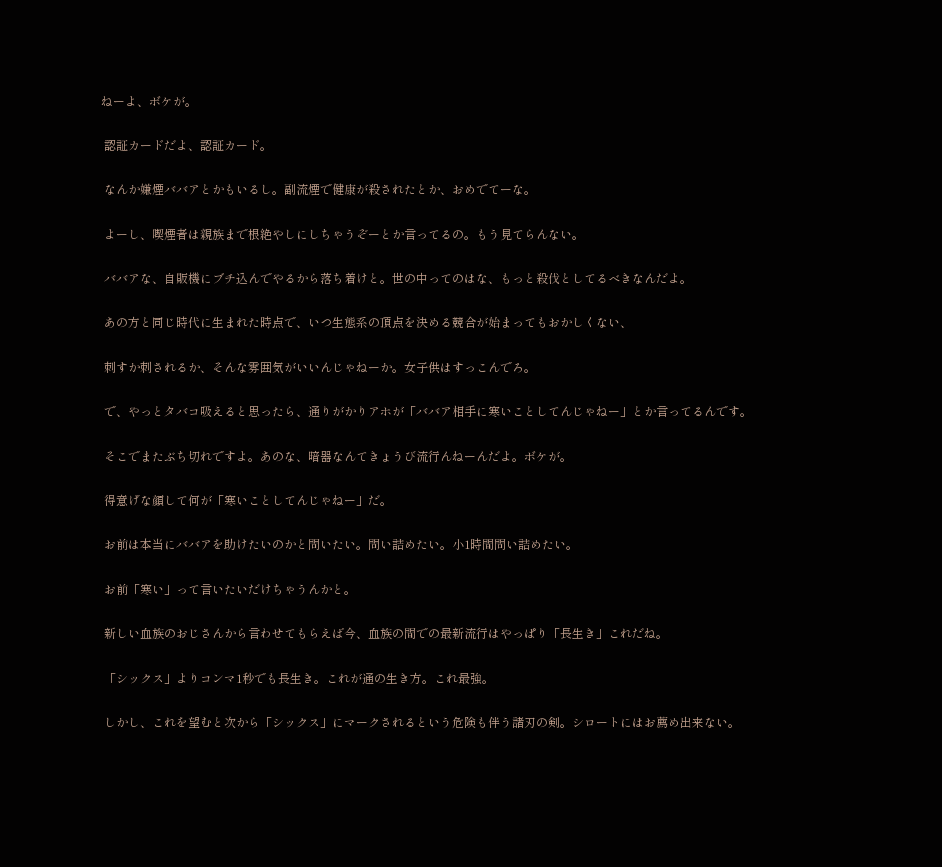ねーよ、ボケが。

 認証カードだよ、認証カード。

 なんか嫌煙ババアとかもいるし。副流煙で健康が殺されたとか、おめでてーな。

 よーし、喫煙者は親族まで根絶やしにしちゃうぞーとか言ってるの。もう見てらんない。

 ババアな、自販機にブチ込んでやるから落ち着けと。世の中ってのはな、もっと殺伐としてるべきなんだよ。

 あの方と同じ時代に生まれた時点で、いつ生態系の頂点を決める競合が始まってもおかしくない、

 刺すか刺されるか、そんな雰囲気がいいんじゃねーか。女子供はすっこんでろ。

 で、やっとタバコ吸えると思ったら、通りがかりアホが「ババア相手に寒いことしてんじゃねー」とか言ってるんです。

 そこでまたぶち切れですよ。あのな、暗器なんてきょうび流行んねーんだよ。ボケが。

 得意げな顔して何が「寒いことしてんじゃねー」だ。

 お前は本当にババアを助けたいのかと問いたい。問い詰めたい。小1時間問い詰めたい。

 お前「寒い」って言いたいだけちゃうんかと。

 新しい血族のおじさんから言わせてもらえば今、血族の間での最新流行はやっぱり「長生き」これだね。

 「シックス」よりコンマ1秒でも長生き。これが通の生き方。これ最強。

 しかし、これを望むと次から「シックス」にマークされるという危険も伴う諸刃の剣。シロートにはお薦め出来ない。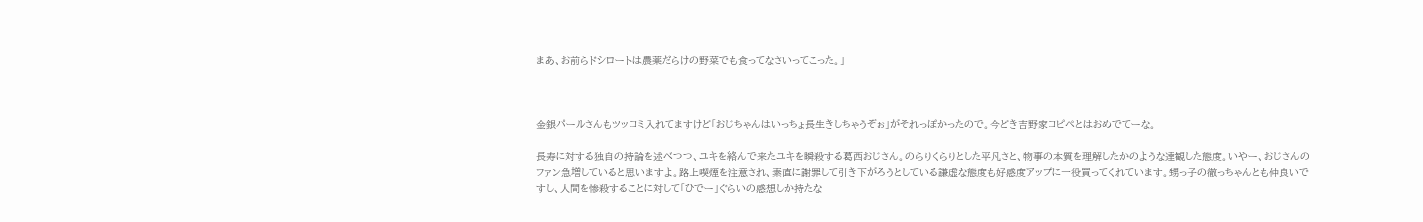まあ、お前らドシロートは農薬だらけの野菜でも食ってなさいってこった。」



金銀パールさんもツッコミ入れてますけど「おじちゃんはいっちょ長生きしちゃうぞぉ」がそれっぽかったので。今どき吉野家コピペとはおめでてーな。

長寿に対する独自の持論を述べつつ、ユキを絡んで来たユキを瞬殺する葛西おじさん。のらりくらりとした平凡さと、物事の本質を理解したかのような達観した態度。いやー、おじさんのファン急増していると思いますよ。路上喫煙を注意され、素直に謝罪して引き下がろうとしている謙虚な態度も好感度アップに一役買ってくれています。甥っ子の徹っちゃんとも仲良いですし、人間を惨殺することに対して「ひでー」ぐらいの感想しか持たな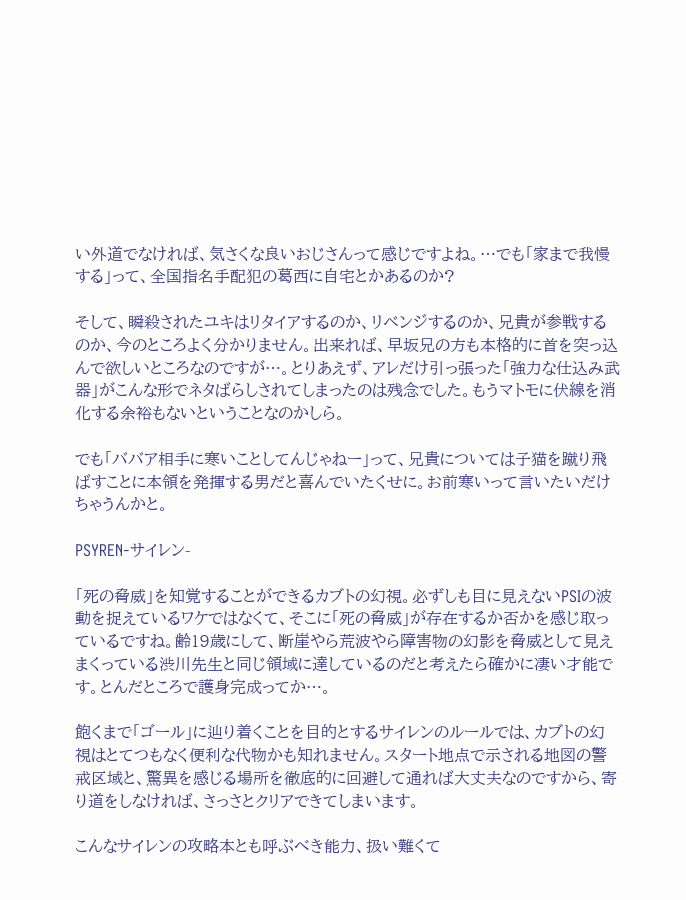い外道でなければ、気さくな良いおじさんって感じですよね。…でも「家まで我慢する」って、全国指名手配犯の葛西に自宅とかあるのか?

そして、瞬殺されたユキはリタイアするのか、リベンジするのか、兄貴が参戦するのか、今のところよく分かりません。出来れば、早坂兄の方も本格的に首を突っ込んで欲しいところなのですが…。とりあえず、アレだけ引っ張った「強力な仕込み武器」がこんな形でネタばらしされてしまったのは残念でした。もうマトモに伏線を消化する余裕もないということなのかしら。

でも「ババア相手に寒いことしてんじゃねー」って、兄貴については子猫を蹴り飛ばすことに本領を発揮する男だと喜んでいたくせに。お前寒いって言いたいだけちゃうんかと。

PSYREN-サイレン-

「死の脅威」を知覚することができるカブトの幻視。必ずしも目に見えないPSIの波動を捉えているワケではなくて、そこに「死の脅威」が存在するか否かを感じ取っているですね。齢19歳にして、断崖やら荒波やら障害物の幻影を脅威として見えまくっている渋川先生と同じ領域に達しているのだと考えたら確かに凄い才能です。とんだところで護身完成ってか…。

飽くまで「ゴール」に辿り着くことを目的とするサイレンのルールでは、カブトの幻視はとてつもなく便利な代物かも知れません。スタート地点で示される地図の警戒区域と、驚異を感じる場所を徹底的に回避して通れば大丈夫なのですから、寄り道をしなければ、さっさとクリアできてしまいます。

こんなサイレンの攻略本とも呼ぶべき能力、扱い難くて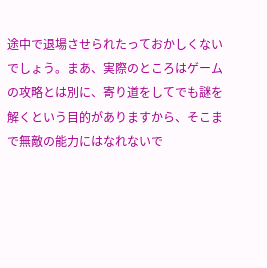途中で退場させられたっておかしくないでしょう。まあ、実際のところはゲームの攻略とは別に、寄り道をしてでも謎を解くという目的がありますから、そこまで無敵の能力にはなれないで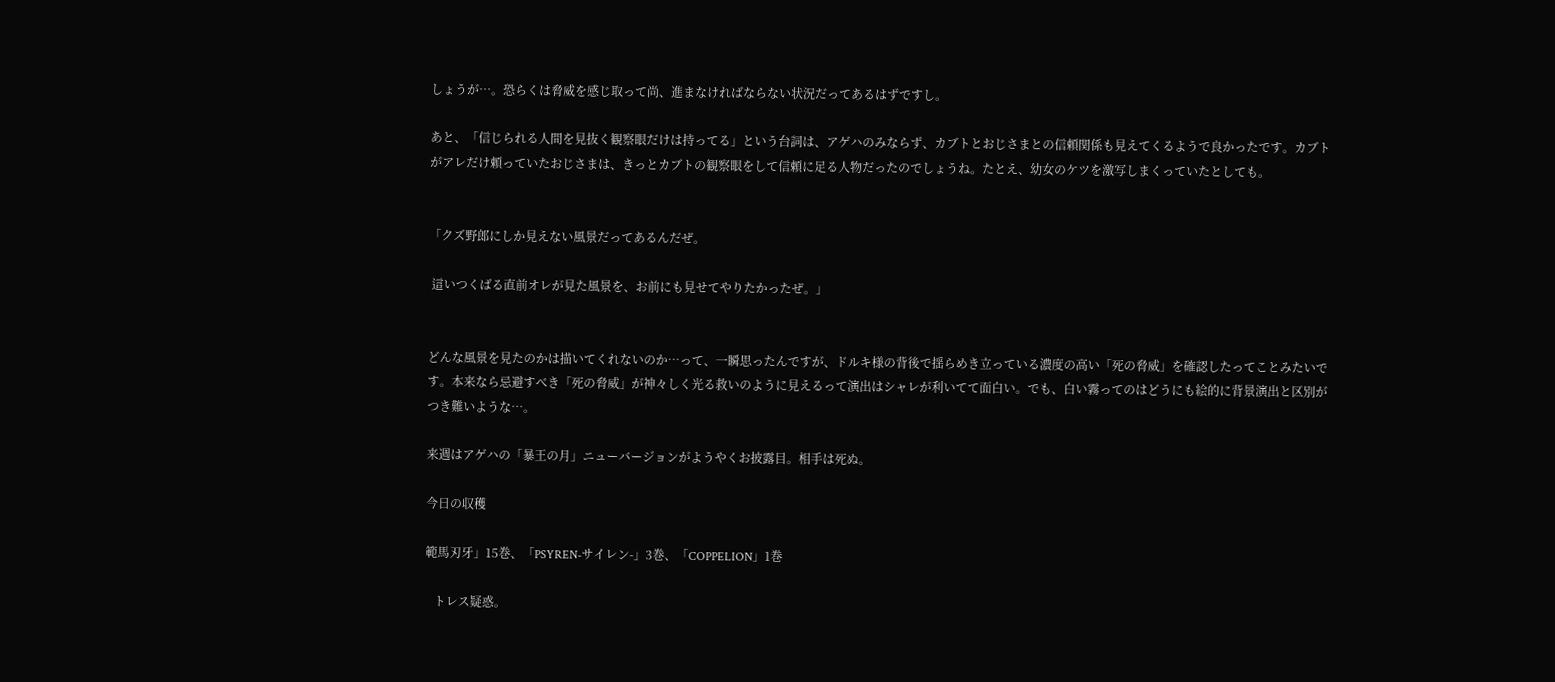しょうが…。恐らくは脅威を感じ取って尚、進まなければならない状況だってあるはずですし。

あと、「信じられる人間を見抜く観察眼だけは持ってる」という台詞は、アゲハのみならず、カブトとおじさまとの信頼関係も見えてくるようで良かったです。カブトがアレだけ頼っていたおじさまは、きっとカブトの観察眼をして信頼に足る人物だったのでしょうね。たとえ、幼女のケツを激写しまくっていたとしても。


「クズ野郎にしか見えない風景だってあるんだぜ。

 這いつくばる直前オレが見た風景を、お前にも見せてやりたかったぜ。」


どんな風景を見たのかは描いてくれないのか…って、一瞬思ったんですが、ドルキ様の背後で揺らめき立っている濃度の高い「死の脅威」を確認したってことみたいです。本来なら忌避すべき「死の脅威」が神々しく光る救いのように見えるって演出はシャレが利いてて面白い。でも、白い霧ってのはどうにも絵的に背景演出と区別がつき難いような…。

来週はアゲハの「暴王の月」ニューバージョンがようやくお披露目。相手は死ぬ。

今日の収穫

範馬刃牙」15巻、「PSYREN-サイレン-」3巻、「COPPELION」1巻

   トレス疑惑。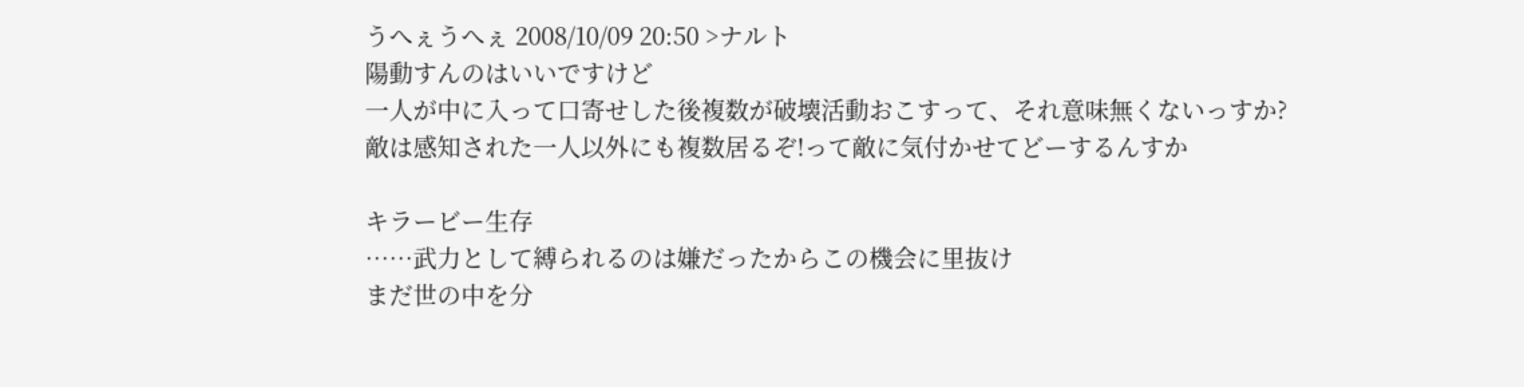うへぇうへぇ 2008/10/09 20:50 >ナルト
陽動すんのはいいですけど
一人が中に入って口寄せした後複数が破壊活動おこすって、それ意味無くないっすか?
敵は感知された一人以外にも複数居るぞ!って敵に気付かせてどーするんすか

キラービー生存
……武力として縛られるのは嫌だったからこの機会に里抜け
まだ世の中を分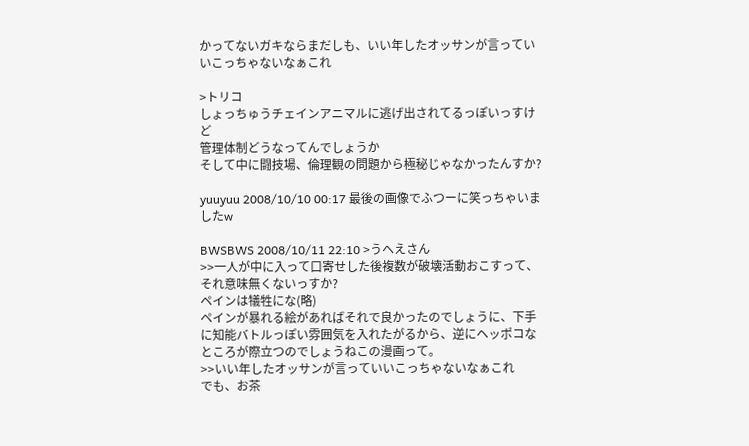かってないガキならまだしも、いい年したオッサンが言っていいこっちゃないなぁこれ

>トリコ
しょっちゅうチェインアニマルに逃げ出されてるっぽいっすけど
管理体制どうなってんでしょうか
そして中に闘技場、倫理観の問題から極秘じゃなかったんすか?

yuuyuu 2008/10/10 00:17 最後の画像でふつーに笑っちゃいましたw

BWSBWS 2008/10/11 22:10 >うへえさん
>>一人が中に入って口寄せした後複数が破壊活動おこすって、それ意味無くないっすか?
ペインは犠牲にな(略)
ペインが暴れる絵があればそれで良かったのでしょうに、下手に知能バトルっぽい雰囲気を入れたがるから、逆にヘッポコなところが際立つのでしょうねこの漫画って。
>>いい年したオッサンが言っていいこっちゃないなぁこれ
でも、お茶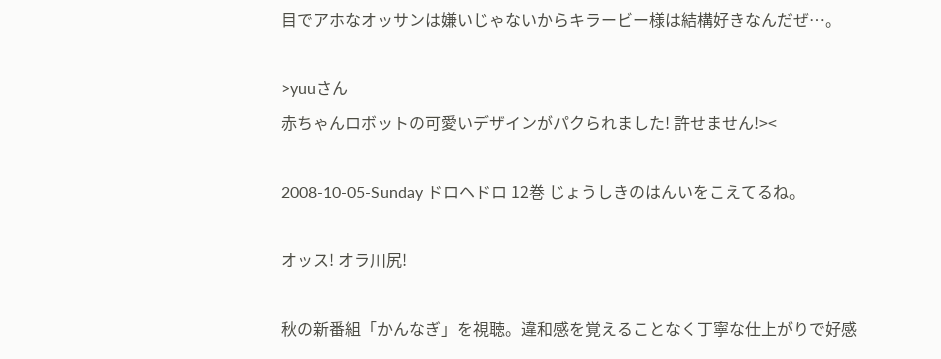目でアホなオッサンは嫌いじゃないからキラービー様は結構好きなんだぜ…。

>yuuさん
赤ちゃんロボットの可愛いデザインがパクられました! 許せません!><

2008-10-05-Sunday ドロヘドロ 12巻 じょうしきのはんいをこえてるね。

オッス! オラ川尻!

秋の新番組「かんなぎ」を視聴。違和感を覚えることなく丁寧な仕上がりで好感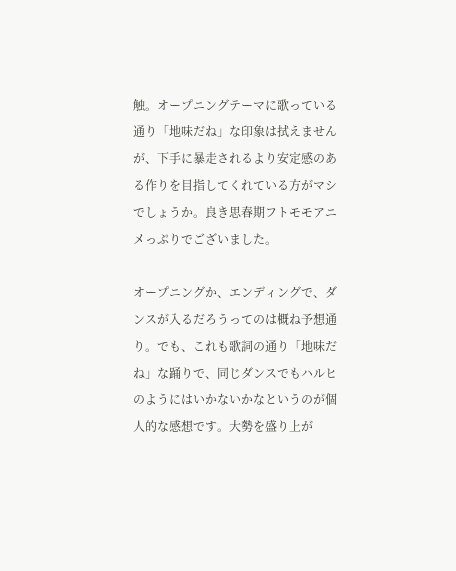触。オープニングテーマに歌っている通り「地味だね」な印象は拭えませんが、下手に暴走されるより安定感のある作りを目指してくれている方がマシでしょうか。良き思春期フトモモアニメっぷりでございました。

オープニングか、エンディングで、ダンスが入るだろうってのは概ね予想通り。でも、これも歌詞の通り「地味だね」な踊りで、同じダンスでもハルヒのようにはいかないかなというのが個人的な感想です。大勢を盛り上が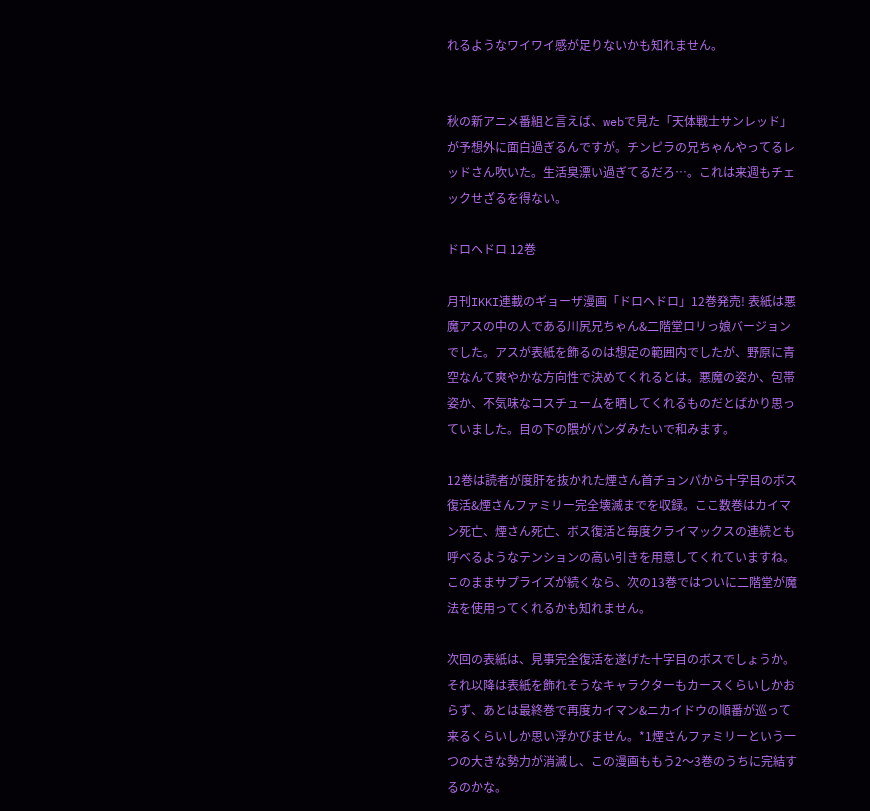れるようなワイワイ感が足りないかも知れません。


秋の新アニメ番組と言えば、webで見た「天体戦士サンレッド」が予想外に面白過ぎるんですが。チンピラの兄ちゃんやってるレッドさん吹いた。生活臭漂い過ぎてるだろ…。これは来週もチェックせざるを得ない。

ドロヘドロ 12巻

月刊IKKI連載のギョーザ漫画「ドロヘドロ」12巻発売! 表紙は悪魔アスの中の人である川尻兄ちゃん&二階堂ロリっ娘バージョンでした。アスが表紙を飾るのは想定の範囲内でしたが、野原に青空なんて爽やかな方向性で決めてくれるとは。悪魔の姿か、包帯姿か、不気味なコスチュームを晒してくれるものだとばかり思っていました。目の下の隈がパンダみたいで和みます。

12巻は読者が度肝を抜かれた煙さん首チョンパから十字目のボス復活&煙さんファミリー完全壊滅までを収録。ここ数巻はカイマン死亡、煙さん死亡、ボス復活と毎度クライマックスの連続とも呼べるようなテンションの高い引きを用意してくれていますね。このままサプライズが続くなら、次の13巻ではついに二階堂が魔法を使用ってくれるかも知れません。

次回の表紙は、見事完全復活を遂げた十字目のボスでしょうか。それ以降は表紙を飾れそうなキャラクターもカースくらいしかおらず、あとは最終巻で再度カイマン&ニカイドウの順番が巡って来るくらいしか思い浮かびません。*1煙さんファミリーという一つの大きな勢力が消滅し、この漫画ももう2〜3巻のうちに完結するのかな。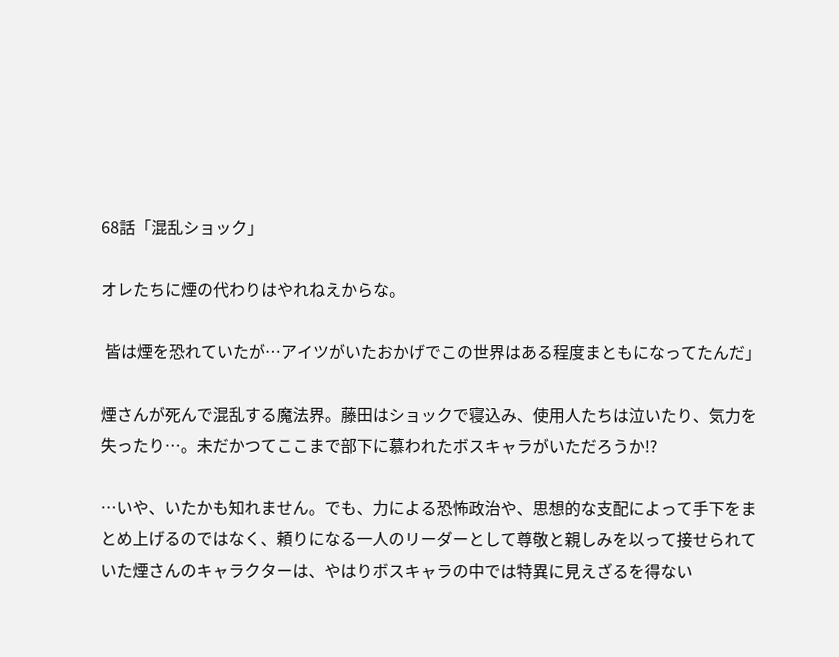68話「混乱ショック」

オレたちに煙の代わりはやれねえからな。

 皆は煙を恐れていたが…アイツがいたおかげでこの世界はある程度まともになってたんだ」

煙さんが死んで混乱する魔法界。藤田はショックで寝込み、使用人たちは泣いたり、気力を失ったり…。未だかつてここまで部下に慕われたボスキャラがいただろうか!?

…いや、いたかも知れません。でも、力による恐怖政治や、思想的な支配によって手下をまとめ上げるのではなく、頼りになる一人のリーダーとして尊敬と親しみを以って接せられていた煙さんのキャラクターは、やはりボスキャラの中では特異に見えざるを得ない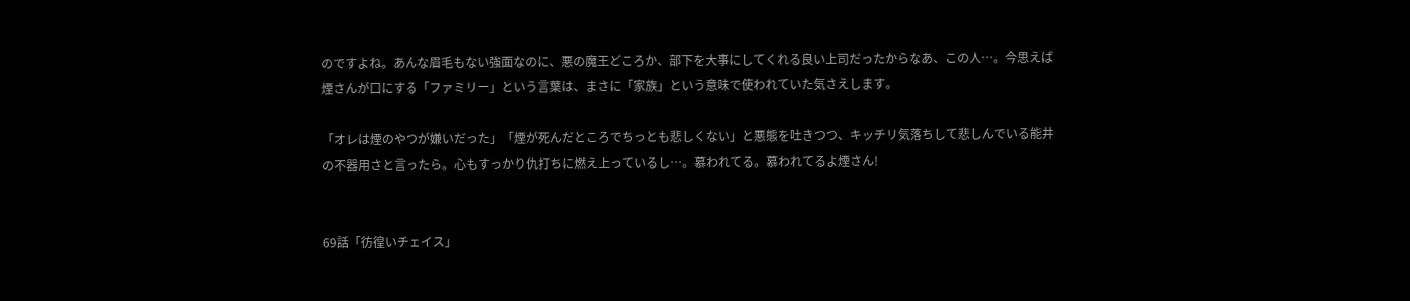のですよね。あんな眉毛もない強面なのに、悪の魔王どころか、部下を大事にしてくれる良い上司だったからなあ、この人…。今思えば煙さんが口にする「ファミリー」という言葉は、まさに「家族」という意味で使われていた気さえします。

「オレは煙のやつが嫌いだった」「煙が死んだところでちっとも悲しくない」と悪態を吐きつつ、キッチリ気落ちして悲しんでいる能井の不器用さと言ったら。心もすっかり仇打ちに燃え上っているし…。慕われてる。慕われてるよ煙さん!


69話「彷徨いチェイス」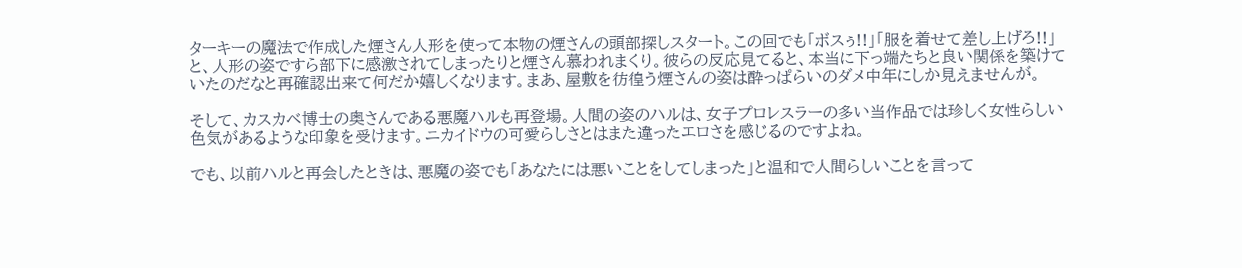ターキーの魔法で作成した煙さん人形を使って本物の煙さんの頭部探しスタート。この回でも「ボスぅ!!」「服を着せて差し上げろ!!」と、人形の姿ですら部下に感激されてしまったりと煙さん慕われまくり。彼らの反応見てると、本当に下っ端たちと良い関係を築けていたのだなと再確認出来て何だか嬉しくなります。まあ、屋敷を彷徨う煙さんの姿は酔っぱらいのダメ中年にしか見えませんが。

そして、カスカベ博士の奥さんである悪魔ハルも再登場。人間の姿のハルは、女子プロレスラーの多い当作品では珍しく女性らしい色気があるような印象を受けます。ニカイドウの可愛らしさとはまた違ったエロさを感じるのですよね。

でも、以前ハルと再会したときは、悪魔の姿でも「あなたには悪いことをしてしまった」と温和で人間らしいことを言って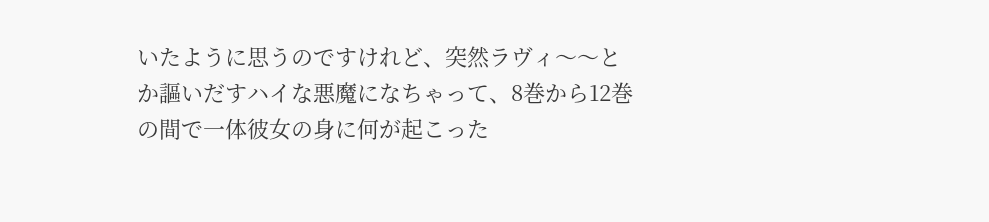いたように思うのですけれど、突然ラヴィ〜〜とか謳いだすハイな悪魔になちゃって、8巻から12巻の間で一体彼女の身に何が起こった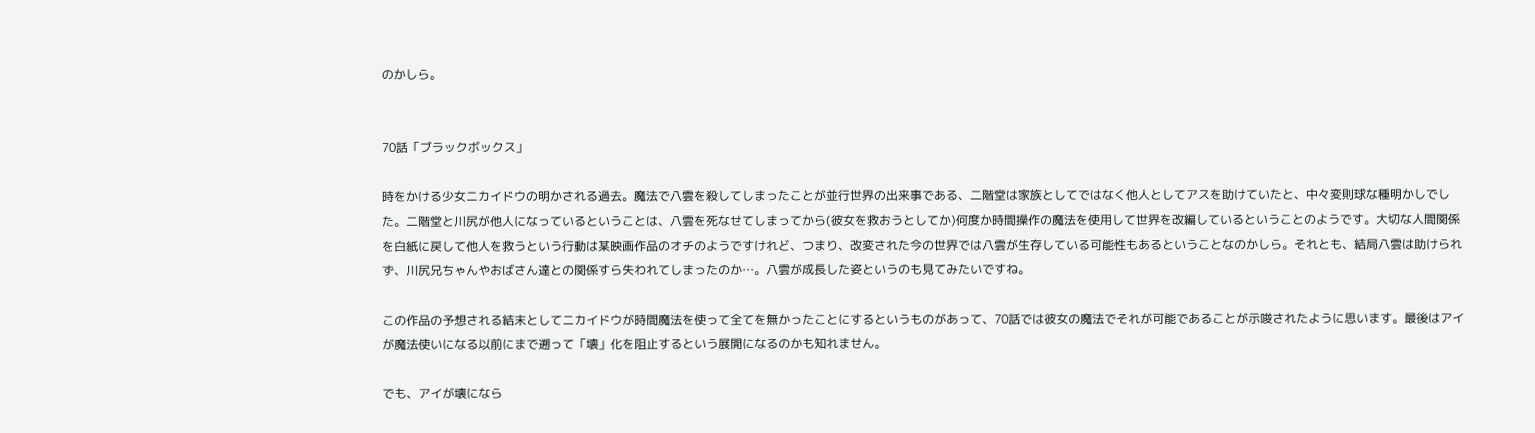のかしら。


70話「ブラックボックス」

時をかける少女ニカイドウの明かされる過去。魔法で八雲を殺してしまったことが並行世界の出来事である、二階堂は家族としてではなく他人としてアスを助けていたと、中々変則球な種明かしでした。二階堂と川尻が他人になっているということは、八雲を死なせてしまってから(彼女を救おうとしてか)何度か時間操作の魔法を使用して世界を改編しているということのようです。大切な人間関係を白紙に戻して他人を救うという行動は某映画作品のオチのようですけれど、つまり、改変された今の世界では八雲が生存している可能性もあるということなのかしら。それとも、結局八雲は助けられず、川尻兄ちゃんやおばさん達との関係すら失われてしまったのか…。八雲が成長した姿というのも見てみたいですね。

この作品の予想される結末としてニカイドウが時間魔法を使って全てを無かったことにするというものがあって、70話では彼女の魔法でそれが可能であることが示唆されたように思います。最後はアイが魔法使いになる以前にまで遡って「壊」化を阻止するという展開になるのかも知れません。

でも、アイが壊になら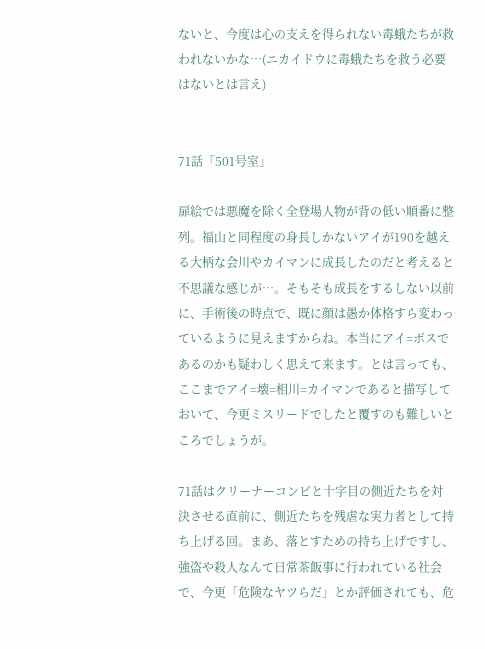ないと、今度は心の支えを得られない毒蛾たちが救われないかな…(ニカイドウに毒蛾たちを救う必要はないとは言え)


71話「501号室」

扉絵では悪魔を除く全登場人物が背の低い順番に整列。福山と同程度の身長しかないアイが190を越える大柄な会川やカイマンに成長したのだと考えると不思議な感じが…。そもそも成長をするしない以前に、手術後の時点で、既に顔は愚か体格すら変わっているように見えますからね。本当にアイ=ボスであるのかも疑わしく思えて来ます。とは言っても、ここまでアイ=壊=相川=カイマンであると描写しておいて、今更ミスリードでしたと覆すのも難しいところでしょうが。

71話はクリーナーコンビと十字目の側近たちを対決させる直前に、側近たちを残虐な実力者として持ち上げる回。まあ、落とすための持ち上げですし、強盗や殺人なんて日常茶飯事に行われている社会で、今更「危険なヤツらだ」とか評価されても、危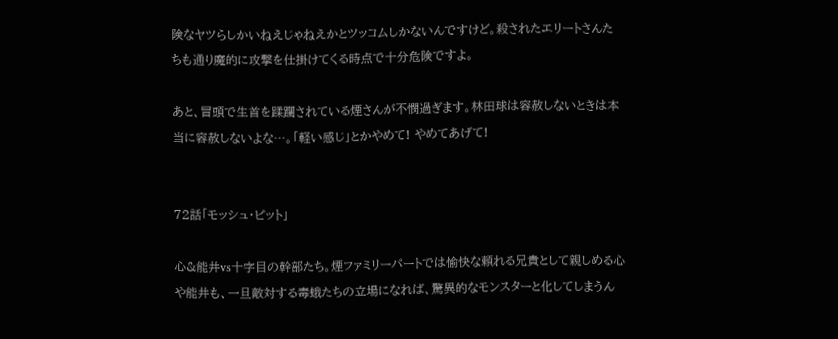険なヤツらしかいねえじゃねえかとツッコムしかないんですけど。殺されたエリートさんたちも通り魔的に攻撃を仕掛けてくる時点で十分危険ですよ。

あと、冒頭で生首を蹂躙されている煙さんが不憫過ぎます。林田球は容赦しないときは本当に容赦しないよな…。「軽い感じ」とかやめて! やめてあげて!


72話「モッシュ・ピット」

心&能井vs十字目の幹部たち。煙ファミリーパートでは愉快な頼れる兄貴として親しめる心や能井も、一旦敵対する毒蛾たちの立場になれば、驚異的なモンスターと化してしまうん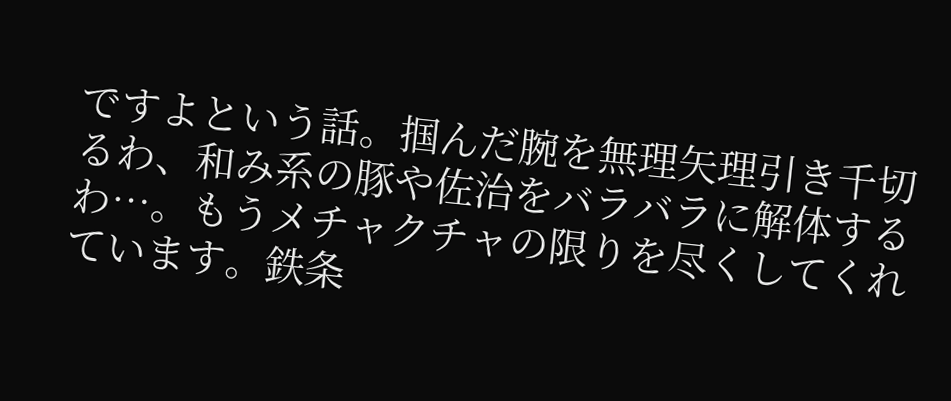ですよという話。掴んだ腕を無理矢理引き千切るわ、和み系の豚や佐治をバラバラに解体するわ…。もうメチャクチャの限りを尽くしてくれています。鉄条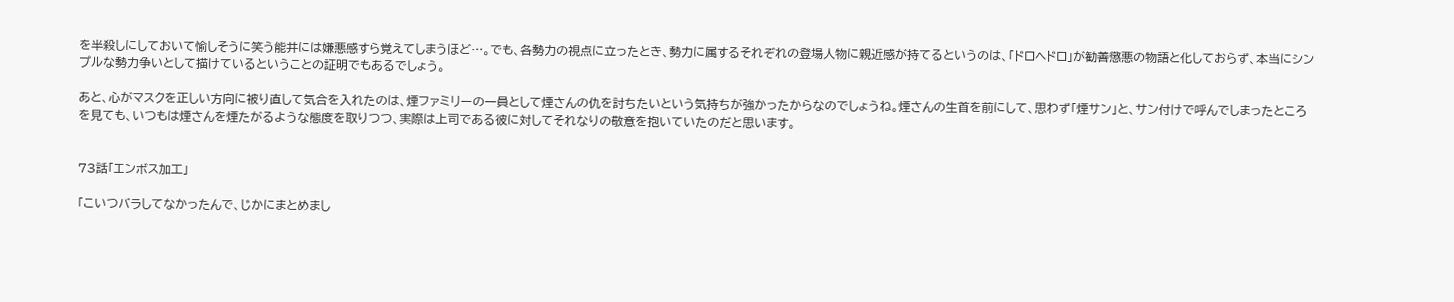を半殺しにしておいて愉しそうに笑う能井には嫌悪感すら覚えてしまうほど…。でも、各勢力の視点に立ったとき、勢力に属するそれぞれの登場人物に親近感が持てるというのは、「ドロヘドロ」が勧善懲悪の物語と化しておらず、本当にシンプルな勢力争いとして描けているということの証明でもあるでしょう。

あと、心がマスクを正しい方向に被り直して気合を入れたのは、煙ファミリーの一員として煙さんの仇を討ちたいという気持ちが強かったからなのでしょうね。煙さんの生首を前にして、思わず「煙サン」と、サン付けで呼んでしまったところを見ても、いつもは煙さんを煙たがるような態度を取りつつ、実際は上司である彼に対してそれなりの敬意を抱いていたのだと思います。


73話「エンボス加工」

「こいつバラしてなかったんで、じかにまとめまし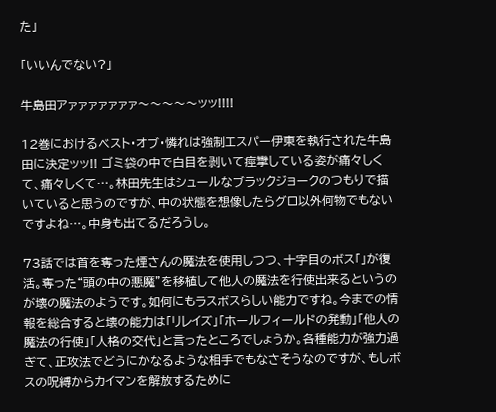た」

「いいんでない?」

牛島田アァァァァァァァ〜〜〜〜〜ッッ!!!!

12巻におけるベスト・オブ・憐れは強制エスパー伊東を執行された牛島田に決定ッッ!! ゴミ袋の中で白目を剥いて痙攣している姿が痛々しくて、痛々しくて…。林田先生はシュールなブラックジョークのつもりで描いていると思うのですが、中の状態を想像したらグロ以外何物でもないですよね…。中身も出てるだろうし。

73話では首を奪った煙さんの魔法を使用しつつ、十字目のボス「」が復活。奪った“頭の中の悪魔”を移植して他人の魔法を行使出来るというのが壊の魔法のようです。如何にもラスボスらしい能力ですね。今までの情報を総合すると壊の能力は「リレイズ」「ホールフィールドの発動」「他人の魔法の行使」「人格の交代」と言ったところでしょうか。各種能力が強力過ぎて、正攻法でどうにかなるような相手でもなさそうなのですが、もしボスの呪縛からカイマンを解放するために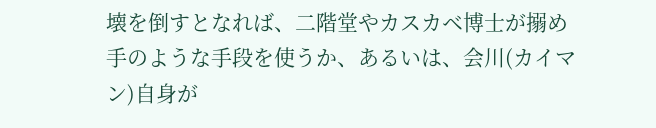壊を倒すとなれば、二階堂やカスカベ博士が搦め手のような手段を使うか、あるいは、会川(カイマン)自身が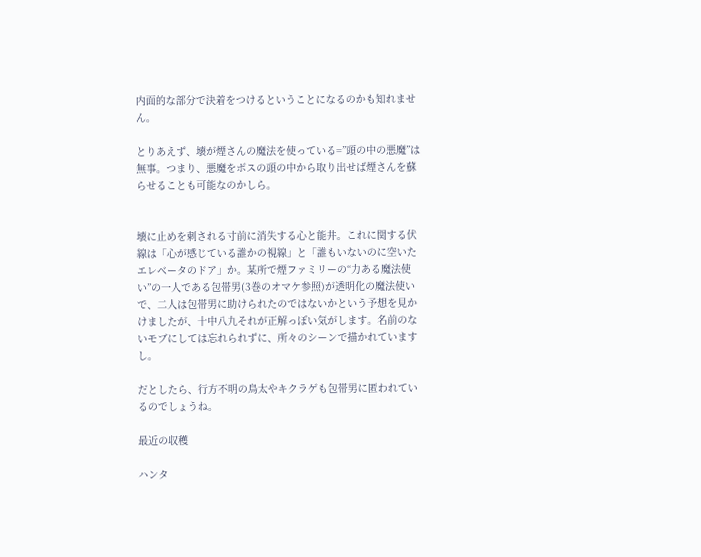内面的な部分で決着をつけるということになるのかも知れません。

とりあえず、壊が煙さんの魔法を使っている=”頭の中の悪魔”は無事。つまり、悪魔をボスの頭の中から取り出せば煙さんを蘇らせることも可能なのかしら。


壊に止めを刺される寸前に消失する心と能井。これに関する伏線は「心が感じている誰かの視線」と「誰もいないのに空いたエレベータのドア」か。某所で煙ファミリーの“力ある魔法使い”の一人である包帯男(3巻のオマケ参照)が透明化の魔法使いで、二人は包帯男に助けられたのではないかという予想を見かけましたが、十中八九それが正解っぽい気がします。名前のないモブにしては忘れられずに、所々のシーンで描かれていますし。

だとしたら、行方不明の鳥太やキクラゲも包帯男に匿われているのでしょうね。

最近の収穫

ハンタ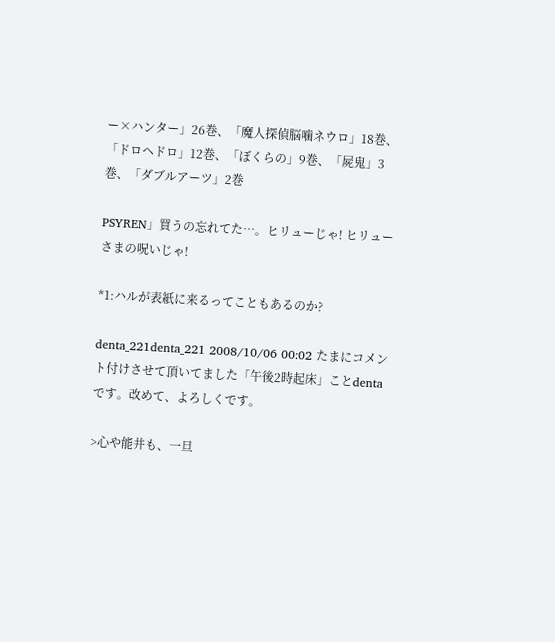ー×ハンター」26巻、「魔人探偵脳噛ネウロ」18巻、「ドロヘドロ」12巻、「ぼくらの」9巻、「屍鬼」3巻、「ダブルアーツ」2巻

PSYREN」買うの忘れてた…。ヒリューじゃ! ヒリューさまの呪いじゃ!

*1:ハルが表紙に来るってこともあるのか?

denta_221denta_221 2008/10/06 00:02 たまにコメント付けさせて頂いてました「午後2時起床」ことdentaです。改めて、よろしくです。

>心や能井も、一旦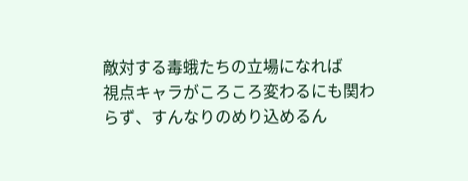敵対する毒蛾たちの立場になれば
視点キャラがころころ変わるにも関わらず、すんなりのめり込めるん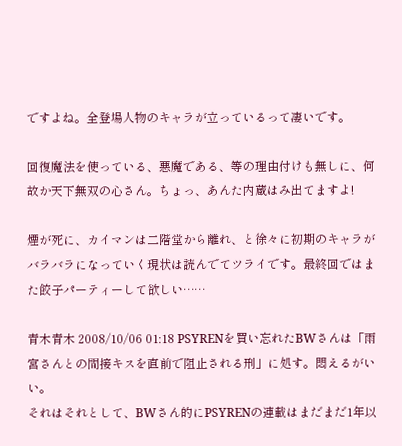ですよね。全登場人物のキャラが立っているって凄いです。

回復魔法を使っている、悪魔である、等の理由付けも無しに、何故か天下無双の心さん。ちょっ、あんた内蔵はみ出てますよ!

煙が死に、カイマンは二階堂から離れ、と徐々に初期のキャラがバラバラになっていく現状は読んでてツライです。最終回ではまた餃子パーティーして欲しい……

青木青木 2008/10/06 01:18 PSYRENを買い忘れたBWさんは「雨宮さんとの間接キスを直前で阻止される刑」に処す。悶えるがいい。
それはそれとして、BWさん的にPSYRENの連載はまだまだ1年以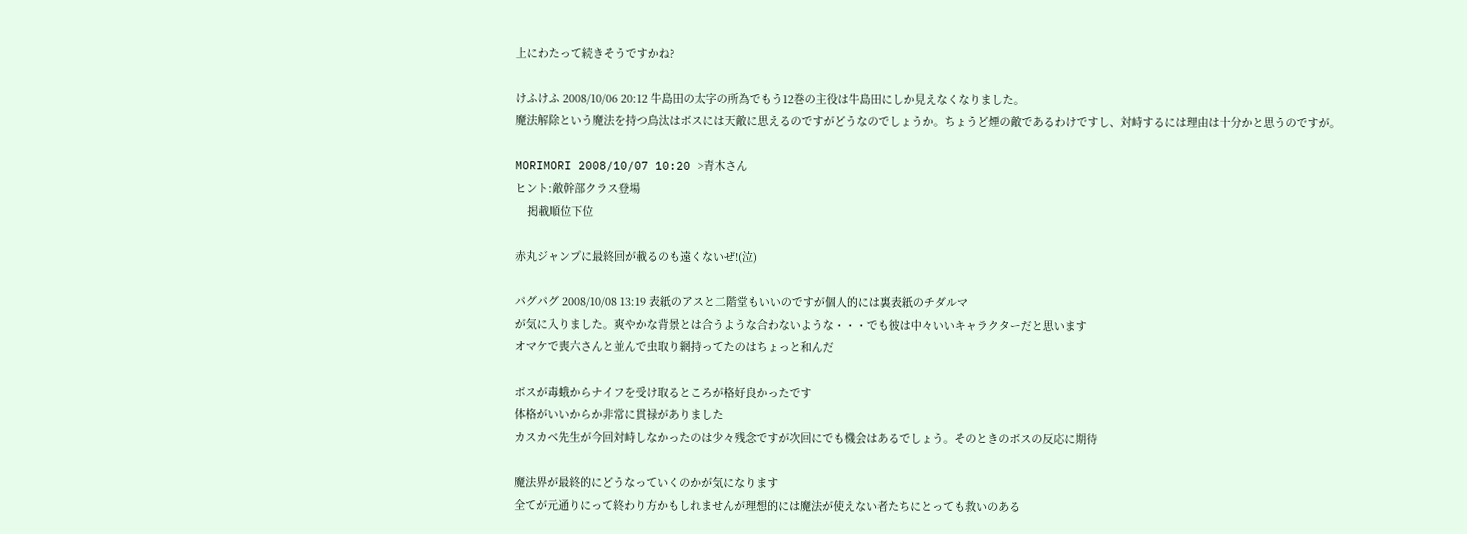上にわたって続きそうですかね?

けふけふ 2008/10/06 20:12 牛島田の太字の所為でもう12巻の主役は牛島田にしか見えなくなりました。
魔法解除という魔法を持つ鳥汰はボスには天敵に思えるのですがどうなのでしょうか。ちょうど煙の敵であるわけですし、対峙するには理由は十分かと思うのですが。

MORIMORI 2008/10/07 10:20 >青木さん
ヒント:敵幹部クラス登場
    掲載順位下位

赤丸ジャンプに最終回が載るのも遠くないぜ!(泣)

パグパグ 2008/10/08 13:19 表紙のアスと二階堂もいいのですが個人的には裏表紙のチダルマ
が気に入りました。爽やかな背景とは合うような合わないような・・・でも彼は中々いいキャラクターだと思います
オマケで喪六さんと並んで虫取り網持ってたのはちょっと和んだ

ボスが毒蛾からナイフを受け取るところが格好良かったです
体格がいいからか非常に貫禄がありました
カスカベ先生が今回対峙しなかったのは少々残念ですが次回にでも機会はあるでしょう。そのときのボスの反応に期待

魔法界が最終的にどうなっていくのかが気になります
全てが元通りにって終わり方かもしれませんが理想的には魔法が使えない者たちにとっても救いのある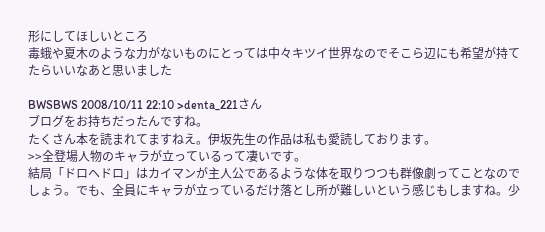形にしてほしいところ
毒蛾や夏木のような力がないものにとっては中々キツイ世界なのでそこら辺にも希望が持てたらいいなあと思いました

BWSBWS 2008/10/11 22:10 >denta_221さん
ブログをお持ちだったんですね。
たくさん本を読まれてますねえ。伊坂先生の作品は私も愛読しております。
>>全登場人物のキャラが立っているって凄いです。
結局「ドロヘドロ」はカイマンが主人公であるような体を取りつつも群像劇ってことなのでしょう。でも、全員にキャラが立っているだけ落とし所が難しいという感じもしますね。少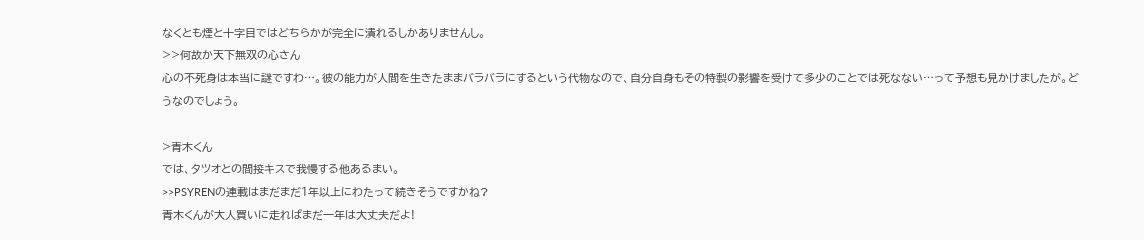なくとも煙と十字目ではどちらかが完全に潰れるしかありませんし。
>>何故か天下無双の心さん
心の不死身は本当に謎ですわ…。彼の能力が人間を生きたままバラバラにするという代物なので、自分自身もその特製の影響を受けて多少のことでは死なない…って予想も見かけましたが。どうなのでしょう。

>青木くん
では、タツオとの間接キスで我慢する他あるまい。
>>PSYRENの連載はまだまだ1年以上にわたって続きそうですかね?
青木くんが大人買いに走ればまだ一年は大丈夫だよ!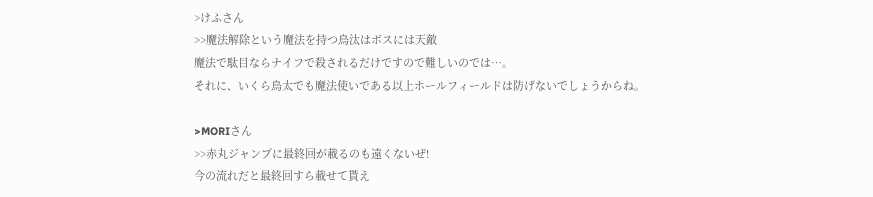>けふさん
>>魔法解除という魔法を持つ鳥汰はボスには天敵
魔法で駄目ならナイフで殺されるだけですので難しいのでは…。
それに、いくら鳥太でも魔法使いである以上ホールフィールドは防げないでしょうからね。

>MORIさん
>>赤丸ジャンプに最終回が載るのも遠くないぜ!
今の流れだと最終回すら載せて貰え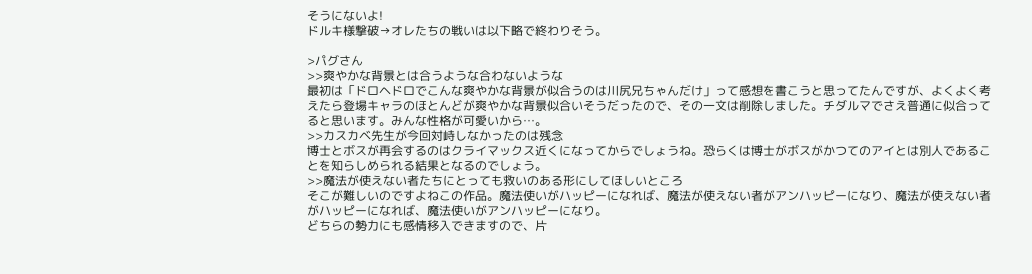そうにないよ!
ドルキ様撃破→オレたちの戦いは以下略で終わりそう。

>パグさん
>>爽やかな背景とは合うような合わないような
最初は「ドロヘドロでこんな爽やかな背景が似合うのは川尻兄ちゃんだけ」って感想を書こうと思ってたんですが、よくよく考えたら登場キャラのほとんどが爽やかな背景似合いそうだったので、その一文は削除しました。チダルマでさえ普通に似合ってると思います。みんな性格が可愛いから…。
>>カスカベ先生が今回対峙しなかったのは残念
博士とボスが再会するのはクライマックス近くになってからでしょうね。恐らくは博士がボスがかつてのアイとは別人であることを知らしめられる結果となるのでしょう。
>>魔法が使えない者たちにとっても救いのある形にしてほしいところ
そこが難しいのですよねこの作品。魔法使いがハッピーになれば、魔法が使えない者がアンハッピーになり、魔法が使えない者がハッピーになれば、魔法使いがアンハッピーになり。
どちらの勢力にも感情移入できますので、片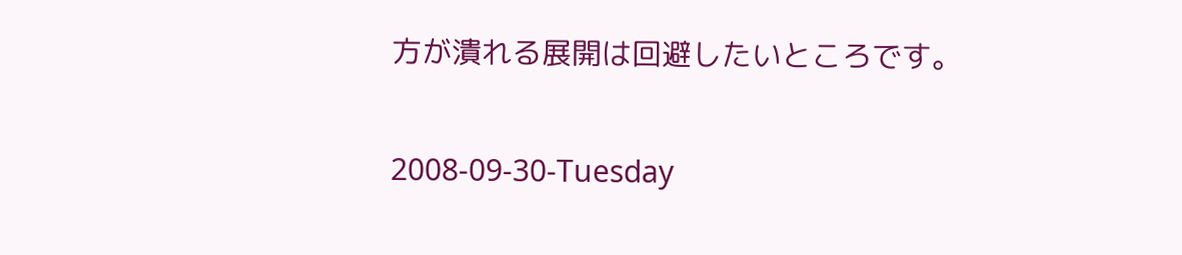方が潰れる展開は回避したいところです。

2008-09-30-Tuesday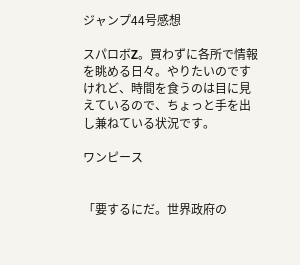ジャンプ44号感想

スパロボZ。買わずに各所で情報を眺める日々。やりたいのですけれど、時間を食うのは目に見えているので、ちょっと手を出し兼ねている状況です。

ワンピース


「要するにだ。世界政府の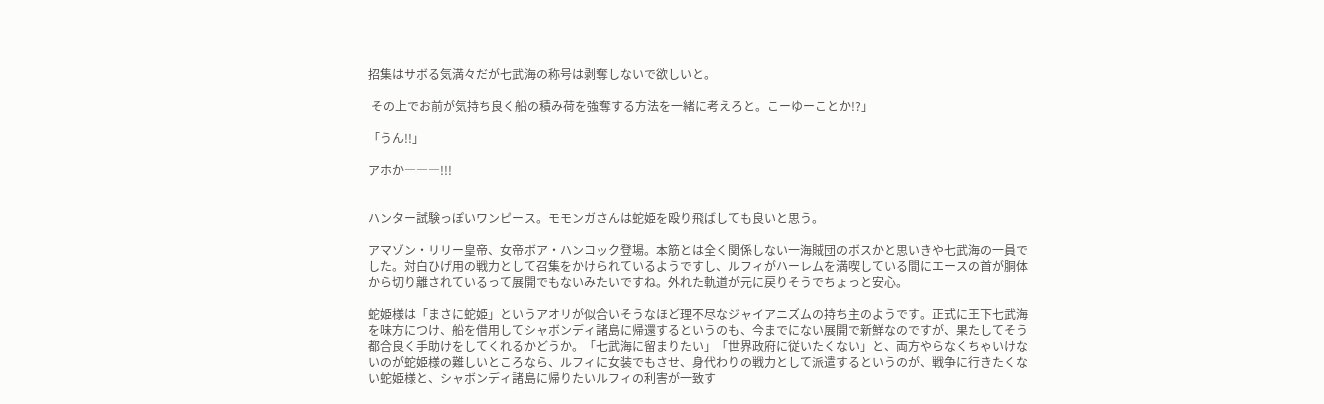招集はサボる気満々だが七武海の称号は剥奪しないで欲しいと。

 その上でお前が気持ち良く船の積み荷を強奪する方法を一緒に考えろと。こーゆーことか!?」

「うん!!」

アホか―――!!!


ハンター試験っぽいワンピース。モモンガさんは蛇姫を殴り飛ばしても良いと思う。

アマゾン・リリー皇帝、女帝ボア・ハンコック登場。本筋とは全く関係しない一海賊団のボスかと思いきや七武海の一員でした。対白ひげ用の戦力として召集をかけられているようですし、ルフィがハーレムを満喫している間にエースの首が胴体から切り離されているって展開でもないみたいですね。外れた軌道が元に戻りそうでちょっと安心。

蛇姫様は「まさに蛇姫」というアオリが似合いそうなほど理不尽なジャイアニズムの持ち主のようです。正式に王下七武海を味方につけ、船を借用してシャボンディ諸島に帰還するというのも、今までにない展開で新鮮なのですが、果たしてそう都合良く手助けをしてくれるかどうか。「七武海に留まりたい」「世界政府に従いたくない」と、両方やらなくちゃいけないのが蛇姫様の難しいところなら、ルフィに女装でもさせ、身代わりの戦力として派遣するというのが、戦争に行きたくない蛇姫様と、シャボンディ諸島に帰りたいルフィの利害が一致す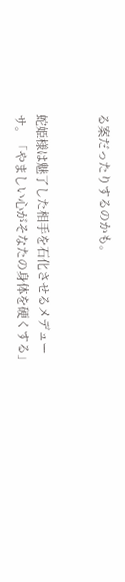る案だったりするのかも。


蛇姫様は魅了した相手を石化させるメデューサ。「やましい心がそなたの身体を硬くする」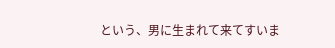という、男に生まれて来てすいま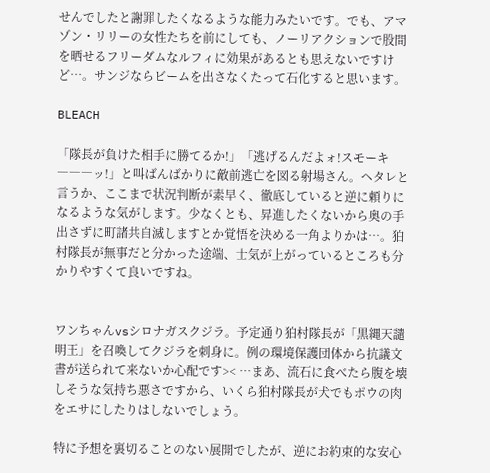せんでしたと謝罪したくなるような能力みたいです。でも、アマゾン・リリーの女性たちを前にしても、ノーリアクションで股間を晒せるフリーダムなルフィに効果があるとも思えないですけど…。サンジならビームを出さなくたって石化すると思います。

BLEACH

「隊長が負けた相手に勝てるか!」「逃げるんだよォ!スモーキ―――ッ!」と叫ばんばかりに敵前逃亡を図る射場さん。ヘタレと言うか、ここまで状況判断が素早く、徹底していると逆に頼りになるような気がします。少なくとも、昇進したくないから奥の手出さずに町諸共自滅しますとか覚悟を決める一角よりかは…。狛村隊長が無事だと分かった途端、士気が上がっているところも分かりやすくて良いですね。


ワンちゃんvsシロナガスクジラ。予定通り狛村隊長が「黒縄天譴明王」を召喚してクジラを刺身に。例の環境保護団体から抗議文書が送られて来ないか心配です>< …まあ、流石に食べたら腹を壊しそうな気持ち悪さですから、いくら狛村隊長が犬でもポウの肉をエサにしたりはしないでしょう。

特に予想を裏切ることのない展開でしたが、逆にお約束的な安心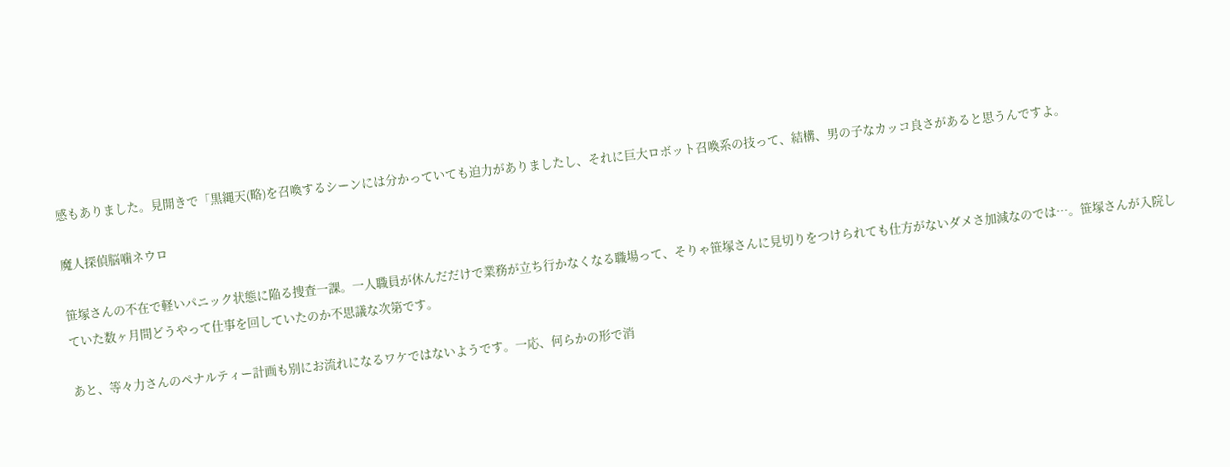感もありました。見開きで「黒縄天(略)を召喚するシーンには分かっていても迫力がありましたし、それに巨大ロボット召喚系の技って、結構、男の子なカッコ良さがあると思うんですよ。

魔人探偵脳噛ネウロ

笹塚さんの不在で軽いパニック状態に陥る捜査一課。一人職員が休んだだけで業務が立ち行かなくなる職場って、そりゃ笹塚さんに見切りをつけられても仕方がないダメさ加減なのでは…。笹塚さんが入院していた数ヶ月間どうやって仕事を回していたのか不思議な次第です。

あと、等々力さんのペナルティー計画も別にお流れになるワケではないようです。一応、何らかの形で消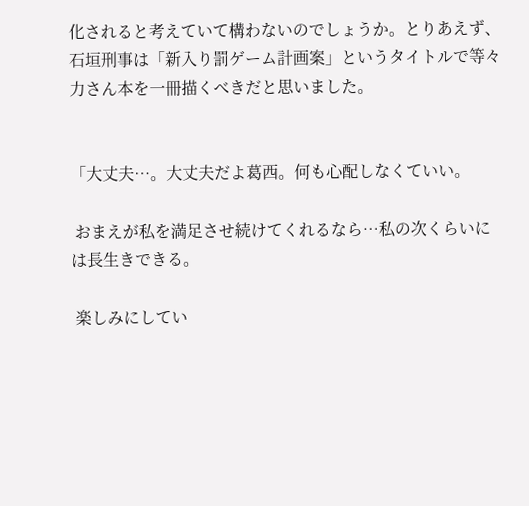化されると考えていて構わないのでしょうか。とりあえず、石垣刑事は「新入り罰ゲーム計画案」というタイトルで等々力さん本を一冊描くべきだと思いました。


「大丈夫…。大丈夫だよ葛西。何も心配しなくていい。

 おまえが私を満足させ続けてくれるなら…私の次くらいには長生きできる。

 楽しみにしてい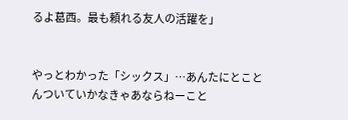るよ葛西。最も頼れる友人の活躍を」


やっとわかった「シックス」…あんたにとことんついていかなきゃあならねーこと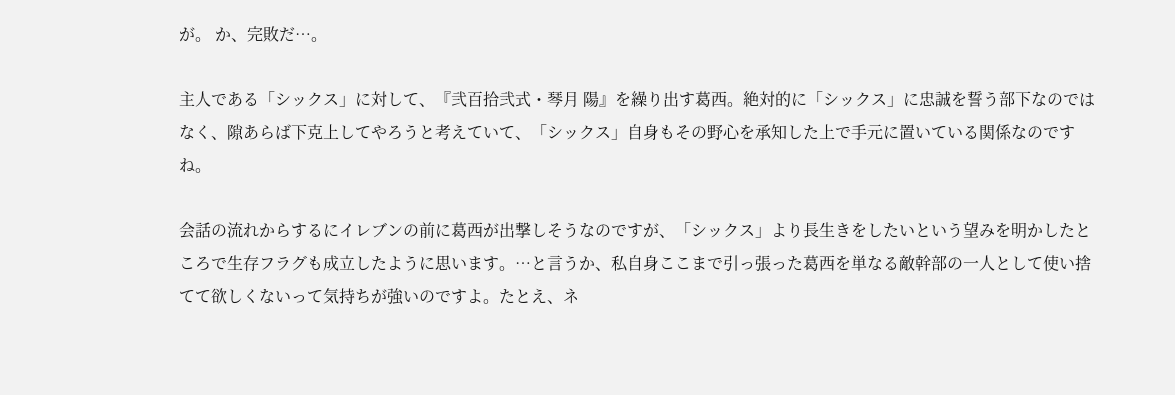が。 か、完敗だ…。

主人である「シックス」に対して、『弐百拾弐式・琴月 陽』を繰り出す葛西。絶対的に「シックス」に忠誠を誓う部下なのではなく、隙あらば下克上してやろうと考えていて、「シックス」自身もその野心を承知した上で手元に置いている関係なのですね。

会話の流れからするにイレブンの前に葛西が出撃しそうなのですが、「シックス」より長生きをしたいという望みを明かしたところで生存フラグも成立したように思います。…と言うか、私自身ここまで引っ張った葛西を単なる敵幹部の一人として使い捨てて欲しくないって気持ちが強いのですよ。たとえ、ネ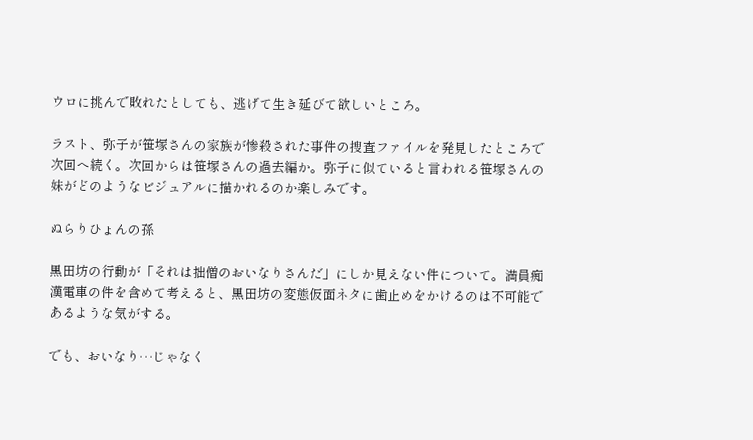ウロに挑んで敗れたとしても、逃げて生き延びて欲しいところ。

ラスト、弥子が笹塚さんの家族が惨殺された事件の捜査ファイルを発見したところで次回へ続く。次回からは笹塚さんの過去編か。弥子に似ていると言われる笹塚さんの妹がどのようなビジュアルに描かれるのか楽しみです。

ぬらりひょんの孫

黒田坊の行動が「それは拙僧のおいなりさんだ」にしか見えない件について。満員痴漢電車の件を含めて考えると、黒田坊の変態仮面ネタに歯止めをかけるのは不可能であるような気がする。

でも、おいなり…じゃなく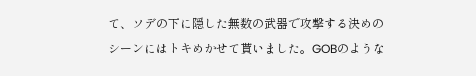て、ソデの下に隠した無数の武器で攻撃する決めのシーンにはトキめかせて貰いました。GOBのような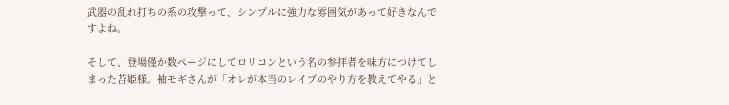武器の乱れ打ちの系の攻撃って、シンプルに強力な雰囲気があって好きなんですよね。

そして、登場僅か数ページにしてロリコンという名の参拝者を味方につけてしまった苔姫様。袖モギさんが「オレが本当のレイプのやり方を教えてやる」と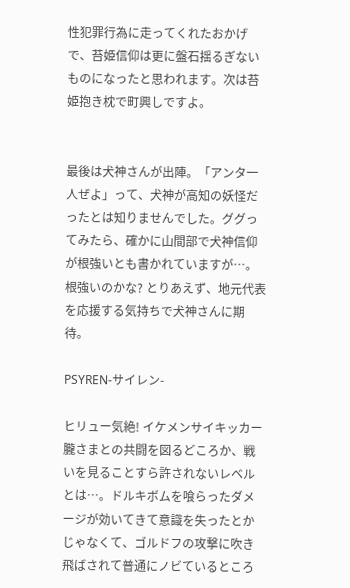性犯罪行為に走ってくれたおかげで、苔姫信仰は更に盤石揺るぎないものになったと思われます。次は苔姫抱き枕で町興しですよ。


最後は犬神さんが出陣。「アンタ一人ぜよ」って、犬神が高知の妖怪だったとは知りませんでした。ググってみたら、確かに山間部で犬神信仰が根強いとも書かれていますが…。根強いのかな? とりあえず、地元代表を応援する気持ちで犬神さんに期待。

PSYREN-サイレン-

ヒリュー気絶! イケメンサイキッカー朧さまとの共闘を図るどころか、戦いを見ることすら許されないレベルとは…。ドルキボムを喰らったダメージが効いてきて意識を失ったとかじゃなくて、ゴルドフの攻撃に吹き飛ばされて普通にノビているところ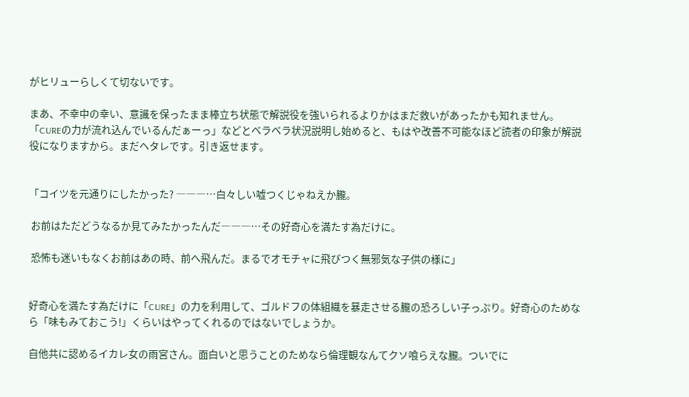がヒリューらしくて切ないです。

まあ、不幸中の幸い、意識を保ったまま棒立ち状態で解説役を強いられるよりかはまだ救いがあったかも知れません。「CUREの力が流れ込んでいるんだぁーっ」などとベラベラ状況説明し始めると、もはや改善不可能なほど読者の印象が解説役になりますから。まだヘタレです。引き返せます。


「コイツを元通りにしたかった? ―――…白々しい嘘つくじゃねえか朧。

 お前はただどうなるか見てみたかったんだ―――…その好奇心を満たす為だけに。

 恐怖も迷いもなくお前はあの時、前へ飛んだ。まるでオモチャに飛びつく無邪気な子供の様に」


好奇心を満たす為だけに「CURE」の力を利用して、ゴルドフの体組織を暴走させる朧の恐ろしい子っぷり。好奇心のためなら「味もみておこう!」くらいはやってくれるのではないでしょうか。

自他共に認めるイカレ女の雨宮さん。面白いと思うことのためなら倫理観なんてクソ喰らえな朧。ついでに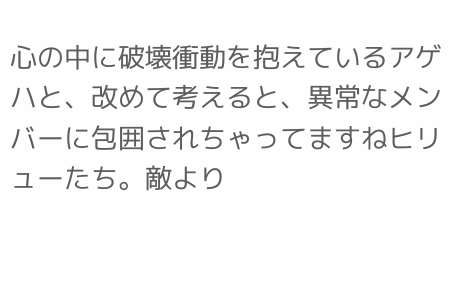心の中に破壊衝動を抱えているアゲハと、改めて考えると、異常なメンバーに包囲されちゃってますねヒリューたち。敵より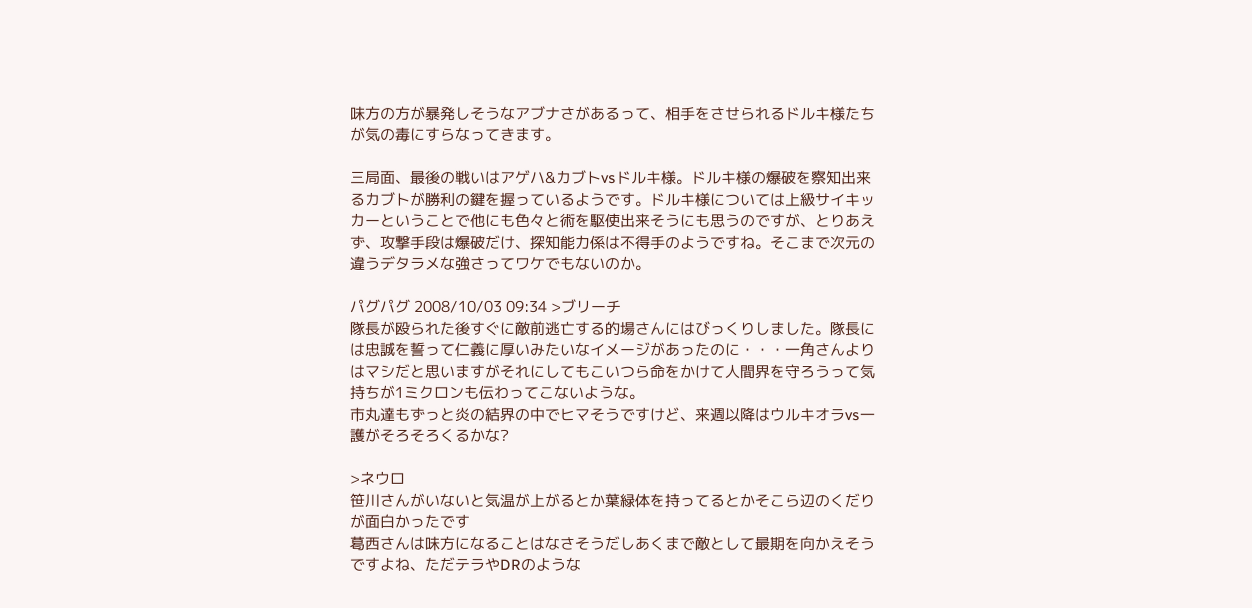味方の方が暴発しそうなアブナさがあるって、相手をさせられるドルキ様たちが気の毒にすらなってきます。

三局面、最後の戦いはアゲハ&カブトvsドルキ様。ドルキ様の爆破を察知出来るカブトが勝利の鍵を握っているようです。ドルキ様については上級サイキッカーということで他にも色々と術を駆使出来そうにも思うのですが、とりあえず、攻撃手段は爆破だけ、探知能力係は不得手のようですね。そこまで次元の違うデタラメな強さってワケでもないのか。

パグパグ 2008/10/03 09:34 >ブリーチ
隊長が殴られた後すぐに敵前逃亡する的場さんにはびっくりしました。隊長には忠誠を誓って仁義に厚いみたいなイメージがあったのに・・・一角さんよりはマシだと思いますがそれにしてもこいつら命をかけて人間界を守ろうって気持ちが1ミクロンも伝わってこないような。
市丸達もずっと炎の結界の中でヒマそうですけど、来週以降はウルキオラvs一護がそろそろくるかな?

>ネウロ
笹川さんがいないと気温が上がるとか葉緑体を持ってるとかそこら辺のくだりが面白かったです
葛西さんは味方になることはなさそうだしあくまで敵として最期を向かえそうですよね、ただテラやDRのような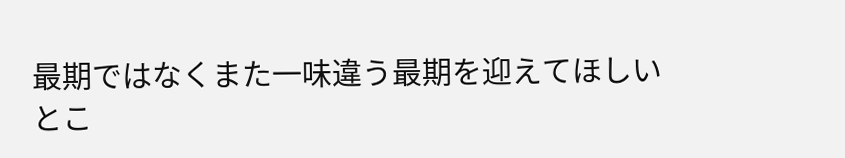最期ではなくまた一味違う最期を迎えてほしいとこ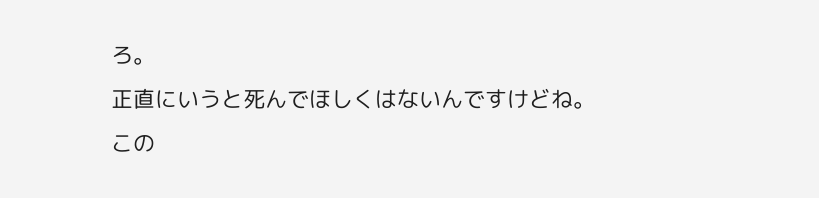ろ。
正直にいうと死んでほしくはないんですけどね。
この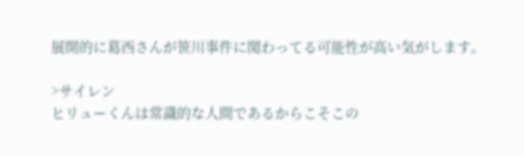展開的に葛西さんが笹川事件に関わってる可能性が高い気がします。

>サイレン
ヒリューくんは常識的な人間であるからこそこの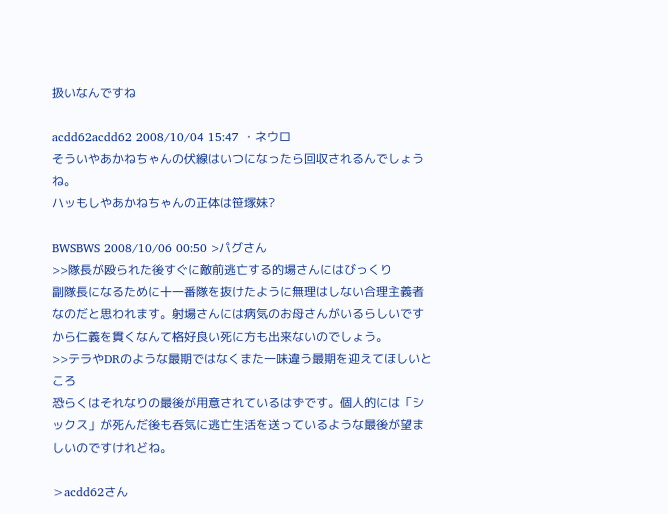扱いなんですね

acdd62acdd62 2008/10/04 15:47 ・ネウロ
そういやあかねちゃんの伏線はいつになったら回収されるんでしょうね。
ハッもしやあかねちゃんの正体は笹塚妹?

BWSBWS 2008/10/06 00:50 >パグさん
>>隊長が殴られた後すぐに敵前逃亡する的場さんにはびっくり
副隊長になるために十一番隊を抜けたように無理はしない合理主義者なのだと思われます。射場さんには病気のお母さんがいるらしいですから仁義を貫くなんて格好良い死に方も出来ないのでしょう。
>>テラやDRのような最期ではなくまた一味違う最期を迎えてほしいところ
恐らくはそれなりの最後が用意されているはずです。個人的には「シックス」が死んだ後も呑気に逃亡生活を送っているような最後が望ましいのですけれどね。

>acdd62さん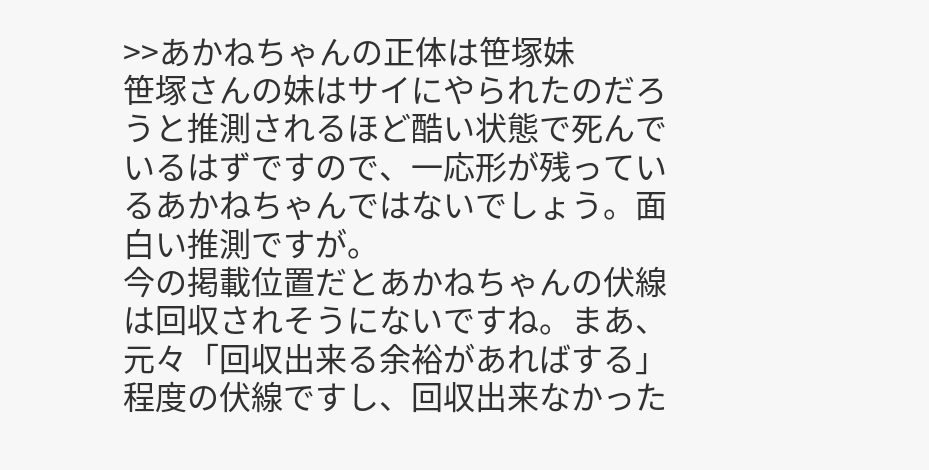>>あかねちゃんの正体は笹塚妹
笹塚さんの妹はサイにやられたのだろうと推測されるほど酷い状態で死んでいるはずですので、一応形が残っているあかねちゃんではないでしょう。面白い推測ですが。
今の掲載位置だとあかねちゃんの伏線は回収されそうにないですね。まあ、元々「回収出来る余裕があればする」程度の伏線ですし、回収出来なかった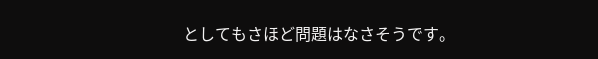としてもさほど問題はなさそうです。